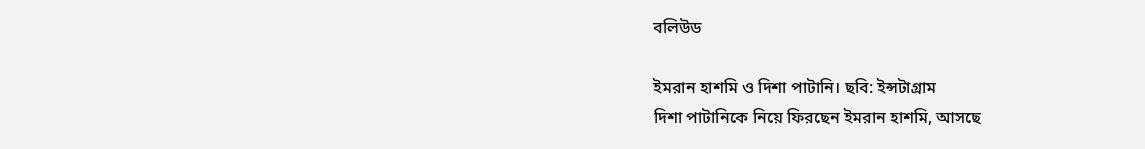বলিউড

ইমরান হাশমি ও দিশা পাটানি। ছবি: ইন্সটাগ্রাম
দিশা পাটানিকে নিয়ে ফিরছেন ইমরান হাশমি, আসছে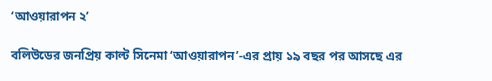‘আওয়ারাপন ২’

বলিউডের জনপ্রিয় কাল্ট সিনেমা ‘আওয়ারাপন’-এর প্রায় ১৯ বছর পর আসছে এর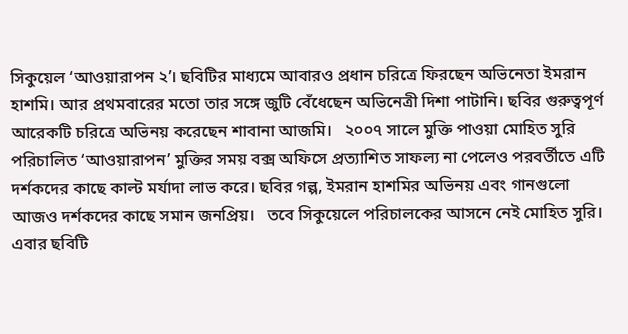সিকুয়েল ‘আওয়ারাপন ২’। ছবিটির মাধ্যমে আবারও প্রধান চরিত্রে ফিরছেন অভিনেতা ইমরান হাশমি। আর প্রথমবারের মতো তার সঙ্গে জুটি বেঁধেছেন অভিনেত্রী দিশা পাটানি। ছবির গুরুত্বপূর্ণ আরেকটি চরিত্রে অভিনয় করেছেন শাবানা আজমি।   ২০০৭ সালে মুক্তি পাওয়া মোহিত সুরি পরিচালিত ‘আওয়ারাপন’ মুক্তির সময় বক্স অফিসে প্রত্যাশিত সাফল্য না পেলেও পরবর্তীতে এটি দর্শকদের কাছে কাল্ট মর্যাদা লাভ করে। ছবির গল্প, ইমরান হাশমির অভিনয় এবং গানগুলো আজও দর্শকদের কাছে সমান জনপ্রিয়।   তবে সিকুয়েলে পরিচালকের আসনে নেই মোহিত সুরি। এবার ছবিটি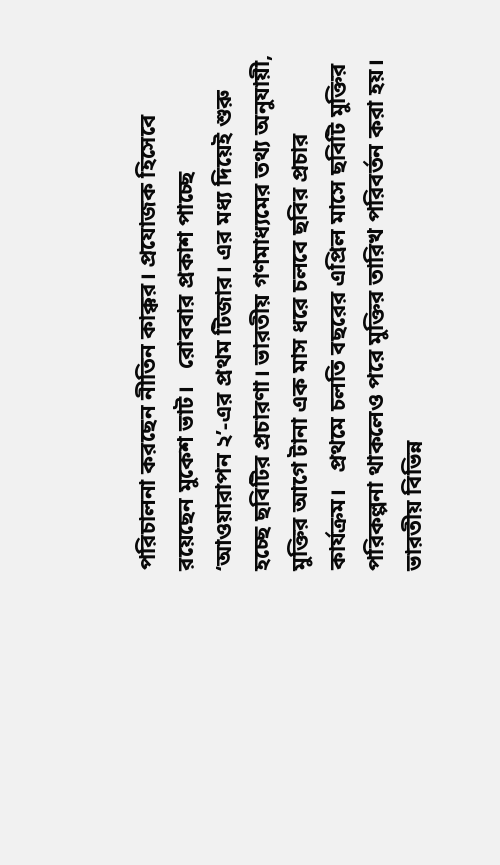পরিচালনা করছেন নীতিন কাক্কর। প্রযোজক হিসেবে রয়েছেন মুকেশ ভাট।   রোববার প্রকাশ পাচ্ছে ‘আওয়ারাপন ২’-এর প্রথম টিজার। এর মধ্য দিয়েই শুরু হচ্ছে ছবিটির প্রচারণা। ভারতীয় গণমাধ্যমের তথ্য অনুযায়ী, মুক্তির আগে টানা এক মাস ধরে চলবে ছবির প্রচার কার্যক্রম।   প্রথমে চলতি বছরের এপ্রিল মাসে ছবিটি মুক্তির পরিকল্পনা থাকলেও পরে মুক্তির তারিখ পরিবর্তন করা হয়। ভারতীয় বিভিন্ন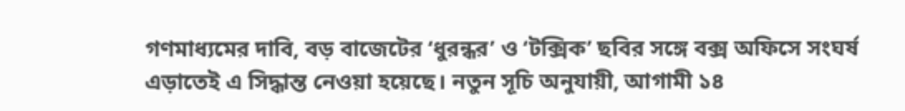গণমাধ্যমের দাবি, বড় বাজেটের ‘ধুরন্ধর’ ও ‘টক্সিক’ ছবির সঙ্গে বক্স অফিসে সংঘর্ষ এড়াতেই এ সিদ্ধান্ত নেওয়া হয়েছে। নতুন সূচি অনুযায়ী, আগামী ১৪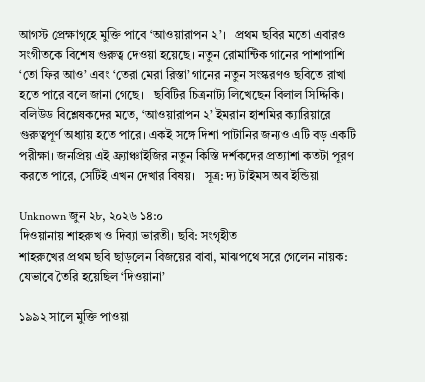আগস্ট প্রেক্ষাগৃহে মুক্তি পাবে ‘আওয়ারাপন ২’।   প্রথম ছবির মতো এবারও সংগীতকে বিশেষ গুরুত্ব দেওয়া হয়েছে। নতুন রোমান্টিক গানের পাশাপাশি ‘তো ফির আও’ এবং ‘তেরা মেরা রিস্তা’ গানের নতুন সংস্করণও ছবিতে রাখা হতে পারে বলে জানা গেছে।   ছবিটির চিত্রনাট্য লিখেছেন বিলাল সিদ্দিকি। বলিউড বিশ্লেষকদের মতে, ‘আওয়ারাপন ২’ ইমরান হাশমির ক্যারিয়ারে গুরুত্বপূর্ণ অধ্যায় হতে পারে। একই সঙ্গে দিশা পাটানির জন্যও এটি বড় একটি পরীক্ষা। জনপ্রিয় এই ফ্র্যাঞ্চাইজির নতুন কিস্তি দর্শকদের প্রত্যাশা কতটা পূরণ করতে পারে, সেটিই এখন দেখার বিষয়।   সূত্র: দ্য টাইমস অব ইন্ডিয়া

Unknown জুন ২৮, ২০২৬ ১৪:০
দিওয়ানায় শাহরুখ ও দিব্যা ভারতী। ছবি: সংগৃহীত
শাহরুখের প্রথম ছবি ছাড়লেন বিজয়ের বাবা, মাঝপথে সরে গেলেন নায়ক: যেভাবে তৈরি হয়েছিল ‘দিওয়ানা’

১৯৯২ সালে মুক্তি পাওয়া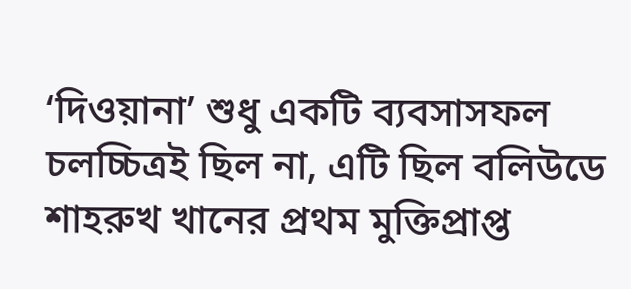‘দিওয়ানা’ শুধু একটি ব্যবসাসফল চলচ্চিত্রই ছিল না, এটি ছিল বলিউডে শাহরুখ খানের প্রথম মুক্তিপ্রাপ্ত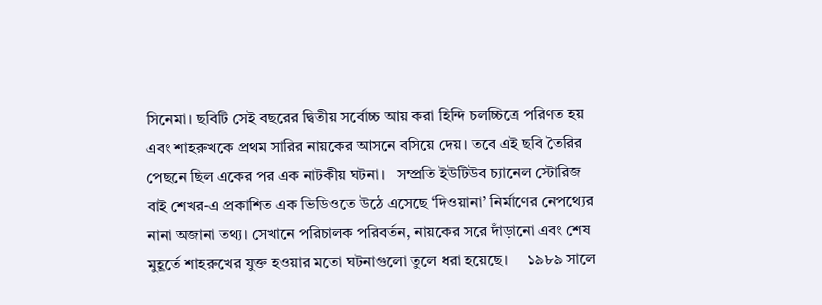সিনেমা। ছবিটি সেই বছরের দ্বিতীয় সর্বোচ্চ আয় করা হিন্দি চলচ্চিত্রে পরিণত হয় এবং শাহরুখকে প্রথম সারির নায়কের আসনে বসিয়ে দেয়। তবে এই ছবি তৈরির পেছনে ছিল একের পর এক নাটকীয় ঘটনা।   সম্প্রতি ইউটিউব চ্যানেল স্টোরিজ বাই শেখর-এ প্রকাশিত এক ভিডিওতে উঠে এসেছে ‘দিওয়ানা’ নির্মাণের নেপথ্যের নানা অজানা তথ্য। সেখানে পরিচালক পরিবর্তন, নায়কের সরে দাঁড়ানো এবং শেষ মুহূর্তে শাহরুখের যুক্ত হওয়ার মতো ঘটনাগুলো তুলে ধরা হয়েছে।     ১৯৮৯ সালে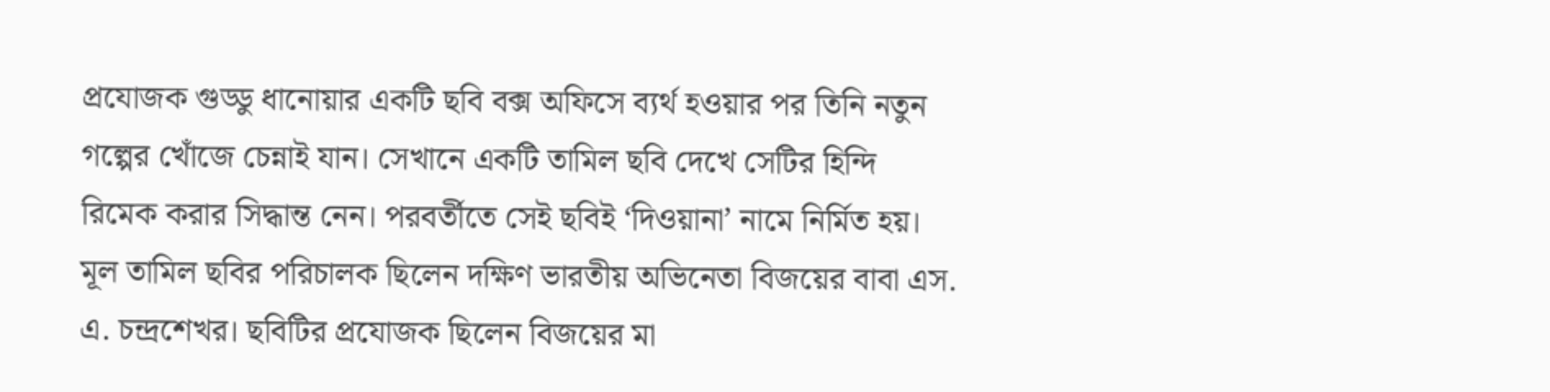প্রযোজক গুড্ডু ধানোয়ার একটি ছবি বক্স অফিসে ব্যর্থ হওয়ার পর তিনি নতুন গল্পের খোঁজে চেন্নাই যান। সেখানে একটি তামিল ছবি দেখে সেটির হিন্দি রিমেক করার সিদ্ধান্ত নেন। পরবর্তীতে সেই ছবিই ‘দিওয়ানা’ নামে নির্মিত হয়। মূল তামিল ছবির পরিচালক ছিলেন দক্ষিণ ভারতীয় অভিনেতা বিজয়ের বাবা এস. এ. চন্দ্রশেখর। ছবিটির প্রযোজক ছিলেন বিজয়ের মা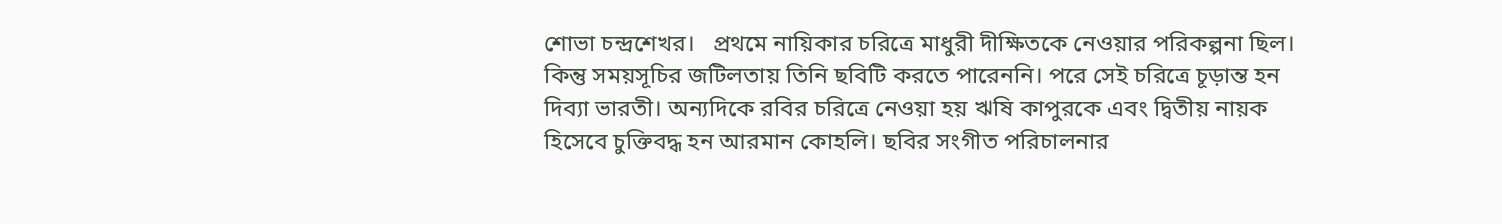শোভা চন্দ্রশেখর।   প্রথমে নায়িকার চরিত্রে মাধুরী দীক্ষিতকে নেওয়ার পরিকল্পনা ছিল। কিন্তু সময়সূচির জটিলতায় তিনি ছবিটি করতে পারেননি। পরে সেই চরিত্রে চূড়ান্ত হন দিব্যা ভারতী। অন্যদিকে রবির চরিত্রে নেওয়া হয় ঋষি কাপুরকে এবং দ্বিতীয় নায়ক হিসেবে চুক্তিবদ্ধ হন আরমান কোহলি। ছবির সংগীত পরিচালনার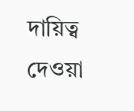দায়িত্ব দেওয়া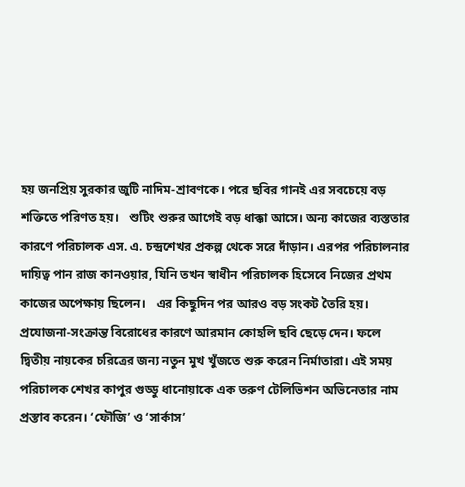হয় জনপ্রিয় সুরকার জুটি নাদিম-শ্রাবণকে। পরে ছবির গানই এর সবচেয়ে বড় শক্তিতে পরিণত হয়।   শুটিং শুরুর আগেই বড় ধাক্কা আসে। অন্য কাজের ব্যস্ততার কারণে পরিচালক এস. এ. চন্দ্রশেখর প্রকল্প থেকে সরে দাঁড়ান। এরপর পরিচালনার দায়িত্ব পান রাজ কানওয়ার, যিনি তখন স্বাধীন পরিচালক হিসেবে নিজের প্রথম কাজের অপেক্ষায় ছিলেন।   এর কিছুদিন পর আরও বড় সংকট তৈরি হয়। প্রযোজনা-সংক্রান্ত বিরোধের কারণে আরমান কোহলি ছবি ছেড়ে দেন। ফলে দ্বিতীয় নায়কের চরিত্রের জন্য নতুন মুখ খুঁজতে শুরু করেন নির্মাতারা। এই সময় পরিচালক শেখর কাপুর গুড্ডু ধানোয়াকে এক তরুণ টেলিভিশন অভিনেতার নাম প্রস্তাব করেন। ‘ফৌজি’ ও ‘সার্কাস’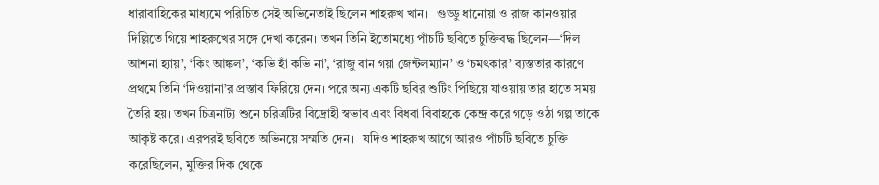ধারাবাহিকের মাধ্যমে পরিচিত সেই অভিনেতাই ছিলেন শাহরুখ খান।   গুড্ডু ধানোয়া ও রাজ কানওয়ার দিল্লিতে গিয়ে শাহরুখের সঙ্গে দেখা করেন। তখন তিনি ইতোমধ্যে পাঁচটি ছবিতে চুক্তিবদ্ধ ছিলেন—‘দিল আশনা হ্যায়’, ‘কিং আঙ্কল’, ‘কভি হাঁ কভি না’, ‘রাজু বান গয়া জেন্টলম্যান’ ও ‘চমৎকার’ ব্যস্ততার কারণে প্রথমে তিনি ‘দিওয়ানা’র প্রস্তাব ফিরিয়ে দেন। পরে অন্য একটি ছবির শুটিং পিছিয়ে যাওয়ায় তার হাতে সময় তৈরি হয়। তখন চিত্রনাট্য শুনে চরিত্রটির বিদ্রোহী স্বভাব এবং বিধবা বিবাহকে কেন্দ্র করে গড়ে ওঠা গল্প তাকে আকৃষ্ট করে। এরপরই ছবিতে অভিনয়ে সম্মতি দেন।   যদিও শাহরুখ আগে আরও পাঁচটি ছবিতে চুক্তি করেছিলেন, মুক্তির দিক থেকে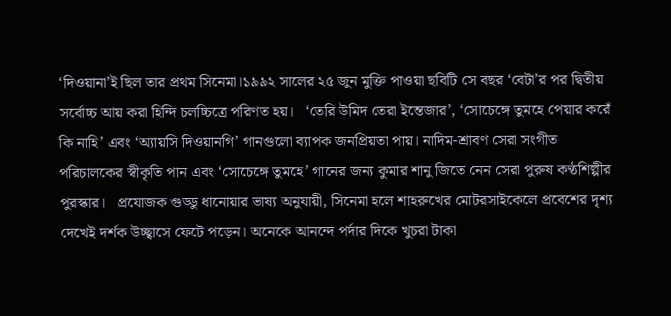‘দিওয়ানা’ই ছিল তার প্রথম সিনেমা।১৯৯২ সালের ২৫ জুন মুক্তি পাওয়া ছবিটি সে বছর ‘বেটা’র পর দ্বিতীয় সর্বোচ্চ আয় করা হিন্দি চলচ্চিত্রে পরিণত হয়।   ‘তেরি উমিদ তেরা ইন্তেজার’, ‘সোচেঙ্গে তুমহে পেয়ার করেঁ কি নাহি’ এবং ‘অ্যায়সি দিওয়ানগি’ গানগুলো ব্যাপক জনপ্রিয়তা পায়। নাদিম-শ্রাবণ সেরা সংগীত পরিচালকের স্বীকৃতি পান এবং ‘সোচেঙ্গে তুমহে’ গানের জন্য কুমার শানু জিতে নেন সেরা পুরুষ কণ্ঠশিল্পীর পুরস্কার।   প্রযোজক গুড্ডু ধানোয়ার ভাষ্য অনুযায়ী, সিনেমা হলে শাহরুখের মোটরসাইকেলে প্রবেশের দৃশ্য দেখেই দর্শক উচ্ছ্বাসে ফেটে পড়েন। অনেকে আনন্দে পর্দার দিকে খুচরা টাকা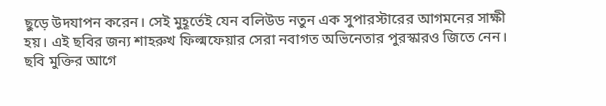ছুড়ে উদযাপন করেন। সেই মুহূর্তেই যেন বলিউড নতুন এক সুপারস্টারের আগমনের সাক্ষী হয়। এই ছবির জন্য শাহরুখ ফিল্মফেয়ার সেরা নবাগত অভিনেতার পুরস্কারও জিতে নেন।   ছবি মুক্তির আগে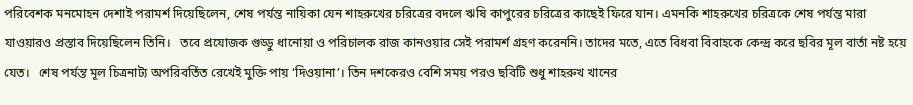পরিবেশক মনমোহন দেশাই পরামর্শ দিয়েছিলেন, শেষ পর্যন্ত নায়িকা যেন শাহরুখের চরিত্রের বদলে ঋষি কাপুরের চরিত্রের কাছেই ফিরে যান। এমনকি শাহরুখের চরিত্রকে শেষ পর্যন্ত মারা যাওয়ারও প্রস্তাব দিয়েছিলেন তিনি।   তবে প্রযোজক গুড্ডু ধানোয়া ও পরিচালক রাজ কানওয়ার সেই পরামর্শ গ্রহণ করেননি। তাদের মতে, এতে বিধবা বিবাহকে কেন্দ্র করে ছবির মূল বার্তা নষ্ট হয়ে যেত।   শেষ পর্যন্ত মূল চিত্রনাট্য অপরিবর্তিত রেখেই মুক্তি পায় ‘দিওয়ানা’। তিন দশকেরও বেশি সময় পরও ছবিটি শুধু শাহরুখ খানের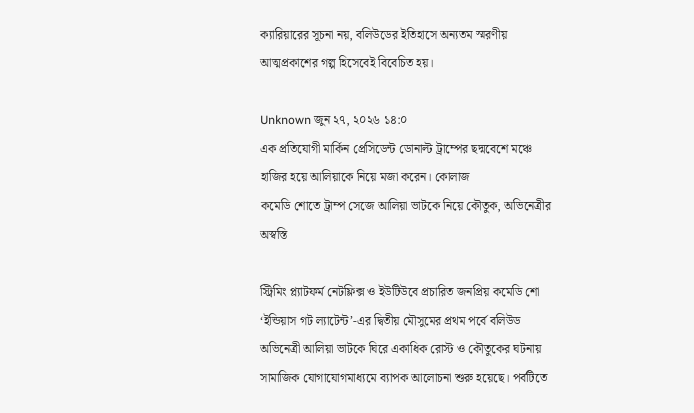ক্যারিয়ারের সূচনা নয়, বলিউডের ইতিহাসে অন্যতম স্মরণীয় আত্মপ্রকাশের গল্প হিসেবেই বিবেচিত হয়।

Unknown জুন ২৭, ২০২৬ ১৪:০
এক প্রতিযোগী মার্কিন প্রেসিডেন্ট ডোনাল্ট ট্রাম্পের ছদ্মবেশে মঞ্চে হাজির হয়ে আলিয়াকে নিয়ে মজা করেন। কোলাজ
কমেডি শোতে ট্রাম্প সেজে আলিয়া ভাটকে নিয়ে কৌতুক, অভিনেত্রীর অস্বস্তি

স্ট্রিমিং প্ল্যাটফর্ম নেটফ্লিক্স ও ইউটিউবে প্রচারিত জনপ্রিয় কমেডি শো ‘ইন্ডিয়াস গট ল্যাটেন্ট’-এর দ্বিতীয় মৌসুমের প্রথম পর্বে বলিউড অভিনেত্রী আলিয়া ভাটকে ঘিরে একাধিক রোস্ট ও কৌতুকের ঘটনায় সামাজিক যোগাযোগমাধ্যমে ব্যাপক আলোচনা শুরু হয়েছে। পর্বটিতে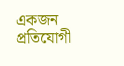একজন প্রতিযোগী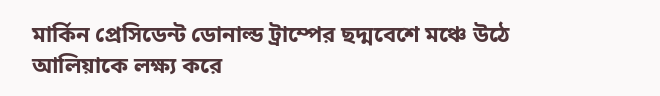মার্কিন প্রেসিডেন্ট ডোনাল্ড ট্রাম্পের ছদ্মবেশে মঞ্চে উঠে আলিয়াকে লক্ষ্য করে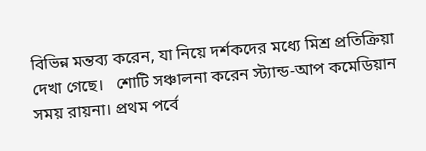বিভিন্ন মন্তব্য করেন, যা নিয়ে দর্শকদের মধ্যে মিশ্র প্রতিক্রিয়া দেখা গেছে।   শোটি সঞ্চালনা করেন স্ট্যান্ড-আপ কমেডিয়ান সময় রায়না। প্রথম পর্বে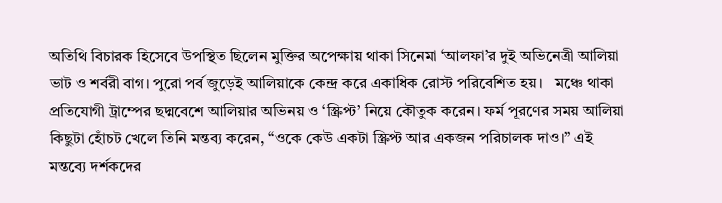অতিথি বিচারক হিসেবে উপস্থিত ছিলেন মুক্তির অপেক্ষায় থাকা সিনেমা ‘আলফা’র দুই অভিনেত্রী আলিয়া ভাট ও শর্বরী বাগ। পুরো পর্ব জুড়েই আলিয়াকে কেন্দ্র করে একাধিক রোস্ট পরিবেশিত হয়।   মঞ্চে থাকা প্রতিযোগী ট্রাম্পের ছদ্মবেশে আলিয়ার অভিনয় ও ‘স্ক্রিপ্ট’ নিয়ে কৌতুক করেন। ফর্ম পূরণের সময় আলিয়া কিছুটা হোঁচট খেলে তিনি মন্তব্য করেন, “ওকে কেউ একটা স্ক্রিপ্ট আর একজন পরিচালক দাও।” এই মন্তব্যে দর্শকদের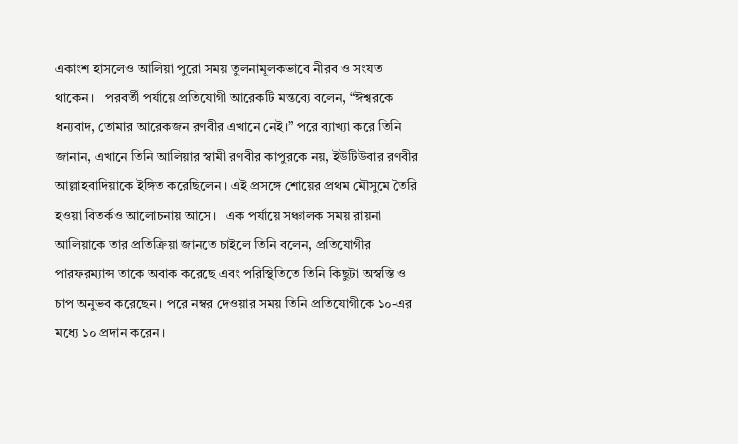একাংশ হাসলেও আলিয়া পুরো সময় তুলনামূলকভাবে নীরব ও সংযত থাকেন।   পরবর্তী পর্যায়ে প্রতিযোগী আরেকটি মন্তব্যে বলেন, “ঈশ্বরকে ধন্যবাদ, তোমার আরেকজন রণবীর এখানে নেই।” পরে ব্যাখ্যা করে তিনি জানান, এখানে তিনি আলিয়ার স্বামী রণবীর কাপুরকে নয়, ইউটিউবার রণবীর আল্লাহবাদিয়াকে ইঙ্গিত করেছিলেন। এই প্রসঙ্গে শোয়ের প্রথম মৌসুমে তৈরি হওয়া বিতর্কও আলোচনায় আসে।   এক পর্যায়ে সঞ্চালক সময় রায়না আলিয়াকে তার প্রতিক্রিয়া জানতে চাইলে তিনি বলেন, প্রতিযোগীর পারফরম্যান্স তাকে অবাক করেছে এবং পরিস্থিতিতে তিনি কিছুটা অস্বস্তি ও চাপ অনুভব করেছেন। পরে নম্বর দেওয়ার সময় তিনি প্রতিযোগীকে ১০-এর মধ্যে ১০ প্রদান করেন।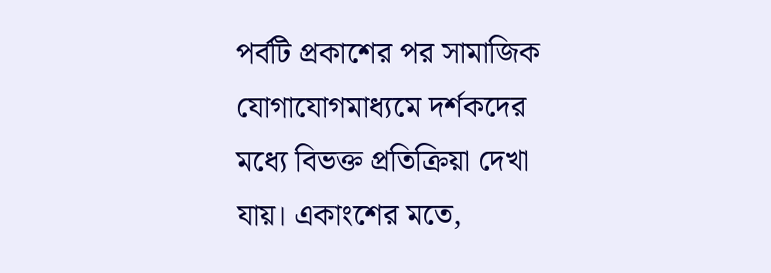পর্বটি প্রকাশের পর সামাজিক যোগাযোগমাধ্যমে দর্শকদের মধ্যে বিভক্ত প্রতিক্রিয়া দেখা যায়। একাংশের মতে,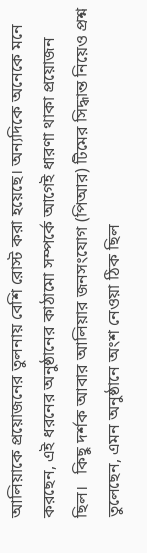আলিয়াকে প্রয়োজনের তুলনায় বেশি রোস্ট করা হয়েছে। অন্যদিকে অনেকে মনে করছেন, এই ধরনের অনুষ্ঠানের কাঠামো সম্পর্কে আগেই ধারণা থাকা প্রয়োজন ছিল।   কিছু দর্শক আবার আলিয়ার জনসংযোগ (পিআর) টিমের সিদ্ধান্ত নিয়েও প্রশ্ন তুলেছেন, এমন অনুষ্ঠানে অংশ নেওয়া ঠিক ছিল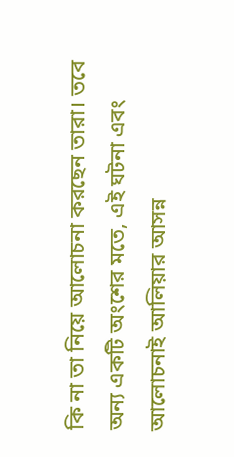কি না তা নিয়ে আলোচনা করছেন তারা। তবে অন্য একটি অংশের মতে, এই ঘটনা এবং আলোচনাই আলিয়ার আসন্ন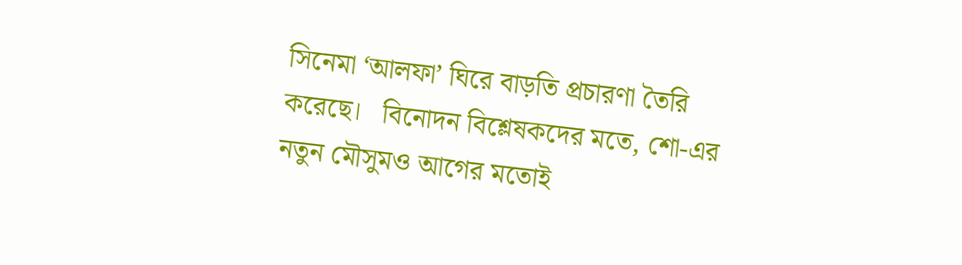সিনেমা ‘আলফা’ ঘিরে বাড়তি প্রচারণা তৈরি করেছে।   বিনোদন বিশ্লেষকদের মতে, শো-এর নতুন মৌসুমও আগের মতোই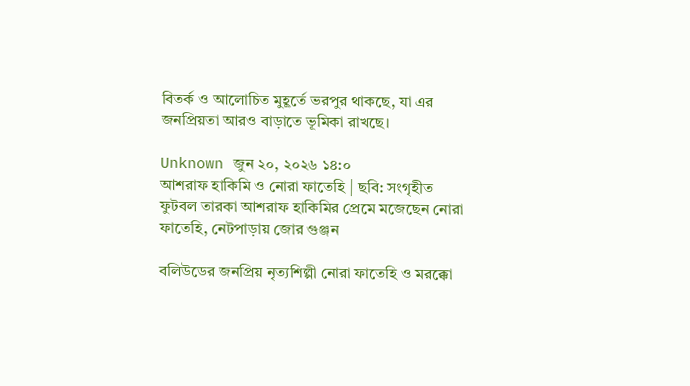বিতর্ক ও আলোচিত মুহূর্তে ভরপুর থাকছে, যা এর জনপ্রিয়তা আরও বাড়াতে ভূমিকা রাখছে।

Unknown জুন ২০, ২০২৬ ১৪:০
আশরাফ হাকিমি ও নোরা ফাতেহি | ছবি: সংগৃহীত
ফুটবল তারকা আশরাফ হাকিমির প্রেমে মজেছেন নোরা ফাতেহি, নেটপাড়ায় জোর গুঞ্জন

বলিউডের জনপ্রিয় নৃত্যশিল্পী নোরা ফাতেহি ও মরক্কো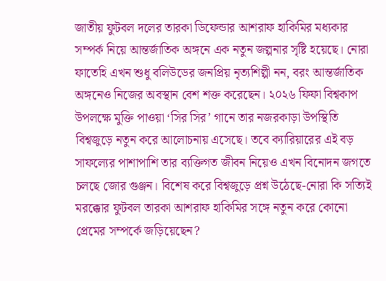জাতীয় ফুটবল দলের তারকা ডিফেন্ডার আশরাফ হাকিমির মধ্যকার সম্পর্ক নিয়ে আন্তর্জাতিক অঙ্গনে এক নতুন জল্পনার সৃষ্টি হয়েছে। নোরা ফাতেহি এখন শুধু বলিউডের জনপ্রিয় নৃত্যশিল্পী নন, বরং আন্তর্জাতিক অঙ্গনেও নিজের অবস্থান বেশ শক্ত করেছেন। ২০২৬ ফিফা বিশ্বকাপ উপলক্ষে মুক্তি পাওয়া ‘সির সির’ গানে তার নজরকাড়া উপস্থিতি বিশ্বজুড়ে নতুন করে আলোচনায় এসেছে। তবে ক্যারিয়ারের এই বড় সাফল্যের পাশাপাশি তার ব্যক্তিগত জীবন নিয়েও এখন বিনোদন জগতে চলছে জোর গুঞ্জন। বিশেষ করে বিশ্বজুড়ে প্রশ্ন উঠেছে-নোরা কি সত্যিই মরক্কোর ফুটবল তারকা আশরাফ হাকিমির সঙ্গে নতুন করে কোনো প্রেমের সম্পর্কে জড়িয়েছেন?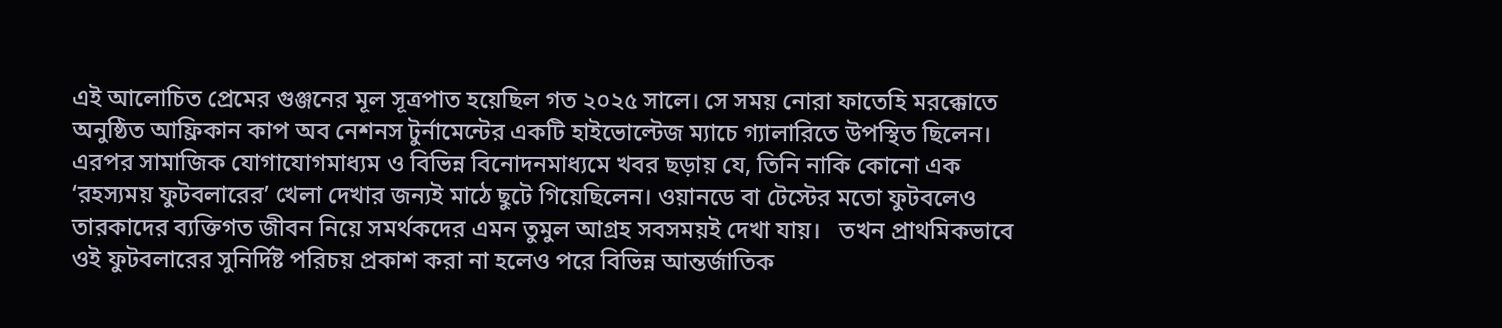এই আলোচিত প্রেমের গুঞ্জনের মূল সূত্রপাত হয়েছিল গত ২০২৫ সালে। সে সময় নোরা ফাতেহি মরক্কোতে অনুষ্ঠিত আফ্রিকান কাপ অব নেশনস টুর্নামেন্টের একটি হাইভোল্টেজ ম্যাচে গ্যালারিতে উপস্থিত ছিলেন। এরপর সামাজিক যোগাযোগমাধ্যম ও বিভিন্ন বিনোদনমাধ্যমে খবর ছড়ায় যে, তিনি নাকি কোনো এক ‘রহস্যময় ফুটবলারের’ খেলা দেখার জন্যই মাঠে ছুটে গিয়েছিলেন। ওয়ানডে বা টেস্টের মতো ফুটবলেও তারকাদের ব্যক্তিগত জীবন নিয়ে সমর্থকদের এমন তুমুল আগ্রহ সবসময়ই দেখা যায়।   তখন প্রাথমিকভাবে ওই ফুটবলারের সুনির্দিষ্ট পরিচয় প্রকাশ করা না হলেও পরে বিভিন্ন আন্তর্জাতিক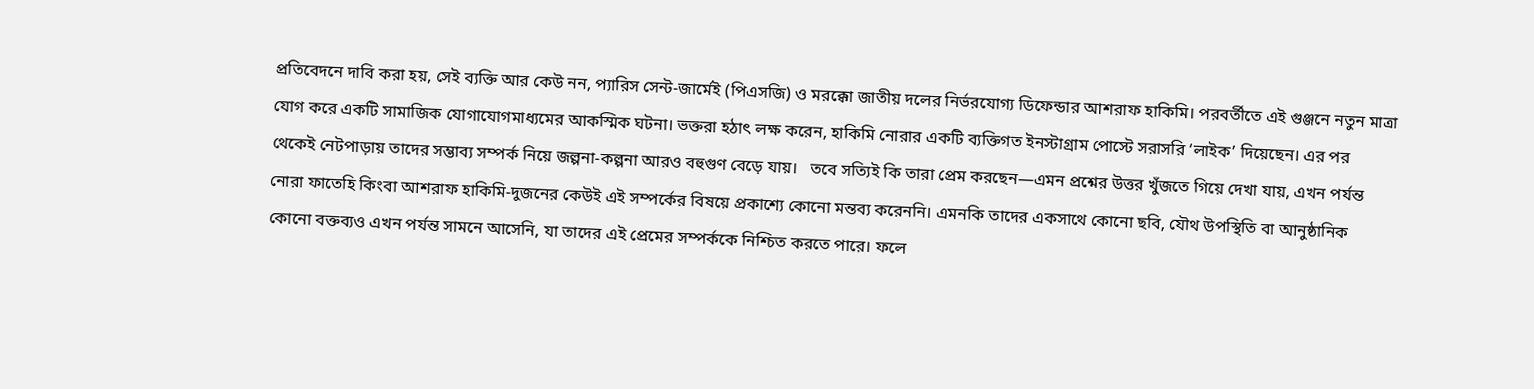প্রতিবেদনে দাবি করা হয়, সেই ব্যক্তি আর কেউ নন, প্যারিস সেন্ট-জার্মেই (পিএসজি) ও মরক্কো জাতীয় দলের নির্ভরযোগ্য ডিফেন্ডার আশরাফ হাকিমি। পরবর্তীতে এই গুঞ্জনে নতুন মাত্রা যোগ করে একটি সামাজিক যোগাযোগমাধ্যমের আকস্মিক ঘটনা। ভক্তরা হঠাৎ লক্ষ করেন, হাকিমি নোরার একটি ব্যক্তিগত ইনস্টাগ্রাম পোস্টে সরাসরি ‘লাইক’ দিয়েছেন। এর পর থেকেই নেটপাড়ায় তাদের সম্ভাব্য সম্পর্ক নিয়ে জল্পনা-কল্পনা আরও বহুগুণ বেড়ে যায়।   তবে সত্যিই কি তারা প্রেম করছেন—এমন প্রশ্নের উত্তর খুঁজতে গিয়ে দেখা যায়, এখন পর্যন্ত নোরা ফাতেহি কিংবা আশরাফ হাকিমি-দুজনের কেউই এই সম্পর্কের বিষয়ে প্রকাশ্যে কোনো মন্তব্য করেননি। এমনকি তাদের একসাথে কোনো ছবি, যৌথ উপস্থিতি বা আনুষ্ঠানিক কোনো বক্তব্যও এখন পর্যন্ত সামনে আসেনি, যা তাদের এই প্রেমের সম্পর্ককে নিশ্চিত করতে পারে। ফলে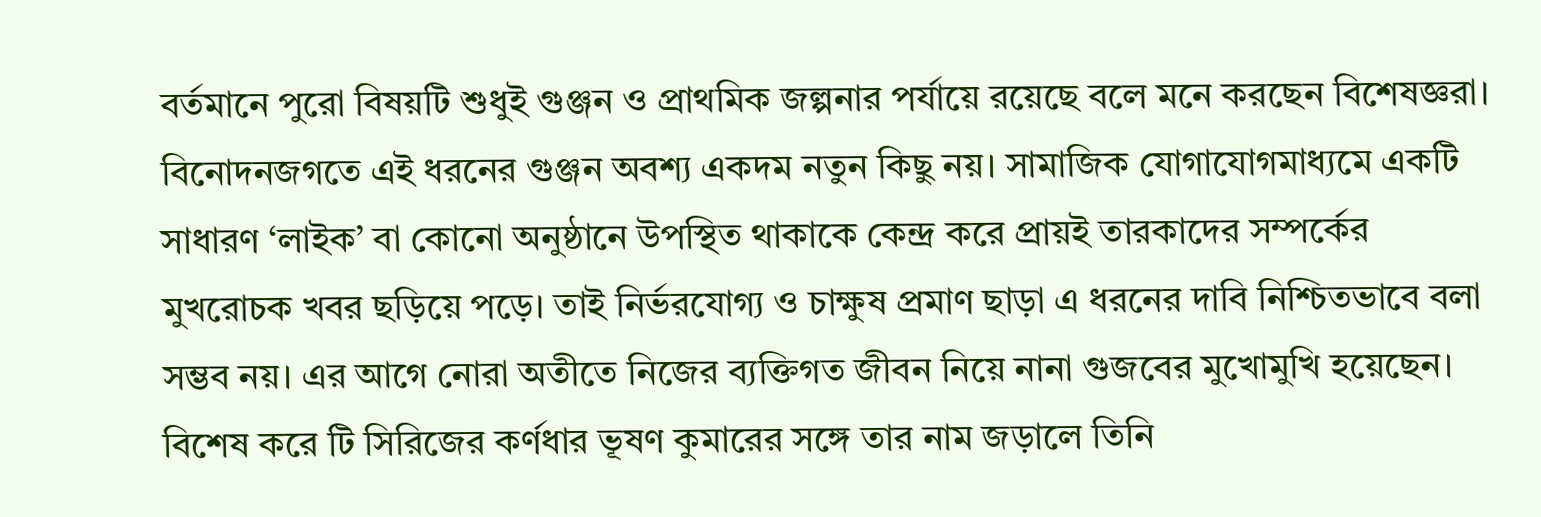বর্তমানে পুরো বিষয়টি শুধুই গুঞ্জন ও প্রাথমিক জল্পনার পর্যায়ে রয়েছে বলে মনে করছেন বিশেষজ্ঞরা।   বিনোদনজগতে এই ধরনের গুঞ্জন অবশ্য একদম নতুন কিছু নয়। সামাজিক যোগাযোগমাধ্যমে একটি সাধারণ ‘লাইক’ বা কোনো অনুষ্ঠানে উপস্থিত থাকাকে কেন্দ্র করে প্রায়ই তারকাদের সম্পর্কের মুখরোচক খবর ছড়িয়ে পড়ে। তাই নির্ভরযোগ্য ও চাক্ষুষ প্রমাণ ছাড়া এ ধরনের দাবি নিশ্চিতভাবে বলা সম্ভব নয়। এর আগে নোরা অতীতে নিজের ব্যক্তিগত জীবন নিয়ে নানা গুজবের মুখোমুখি হয়েছেন। বিশেষ করে টি সিরিজের কর্ণধার ভূষণ কুমারের সঙ্গে তার নাম জড়ালে তিনি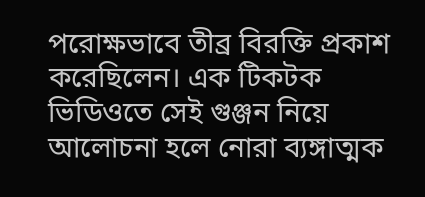পরোক্ষভাবে তীব্র বিরক্তি প্রকাশ করেছিলেন। এক টিকটক ভিডিওতে সেই গুঞ্জন নিয়ে আলোচনা হলে নোরা ব্যঙ্গাত্মক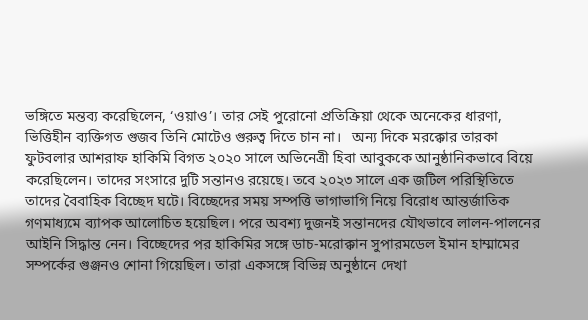ভঙ্গিতে মন্তব্য করেছিলেন, ‘ওয়াও’। তার সেই পুরোনো প্রতিক্রিয়া থেকে অনেকের ধারণা, ভিত্তিহীন ব্যক্তিগত গুজব তিনি মোটেও গুরুত্ব দিতে চান না।   অন্য দিকে মরক্কোর তারকা ফুটবলার আশরাফ হাকিমি বিগত ২০২০ সালে অভিনেত্রী হিবা আবুককে আনুষ্ঠানিকভাবে বিয়ে করেছিলেন। তাদের সংসারে দুটি সন্তানও রয়েছে। তবে ২০২৩ সালে এক জটিল পরিস্থিতিতে তাদের বৈবাহিক বিচ্ছেদ ঘটে। বিচ্ছেদের সময় সম্পত্তি ভাগাভাগি নিয়ে বিরোধ আন্তর্জাতিক গণমাধ্যমে ব্যাপক আলোচিত হয়েছিল। পরে অবশ্য দুজনই সন্তানদের যৌথভাবে লালন-পালনের আইনি সিদ্ধান্ত নেন। বিচ্ছেদের পর হাকিমির সঙ্গে ডাচ-মরোক্কান সুপারমডেল ইমান হাম্মামের সম্পর্কের গুঞ্জনও শোনা গিয়েছিল। তারা একসঙ্গে বিভিন্ন অনুষ্ঠানে দেখা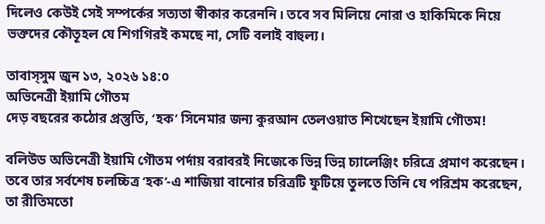দিলেও কেউই সেই সম্পর্কের সত্যতা স্বীকার করেননি। তবে সব মিলিয়ে নোরা ও হাকিমিকে নিয়ে ভক্তদের কৌতূহল যে শিগগিরই কমছে না, সেটি বলাই বাহুল্য।

তাবাস্সুম জুন ১৩, ২০২৬ ১৪:০
অভিনেত্রী ইয়ামি গৌতম
দেড় বছরের কঠোর প্রস্তুতি, ‘হক’ সিনেমার জন্য কুরআন তেলওয়াত শিখেছেন ইয়ামি গৌতম!

বলিউড অভিনেত্রী ইয়ামি গৌতম পর্দায় বরাবরই নিজেকে ভিন্ন ভিন্ন চ্যালেঞ্জিং চরিত্রে প্রমাণ করেছেন। তবে তার সর্বশেষ চলচ্চিত্র ‘হক’-এ শাজিয়া বানোর চরিত্রটি ফুটিয়ে তুলতে তিনি যে পরিশ্রম করেছেন, তা রীতিমতো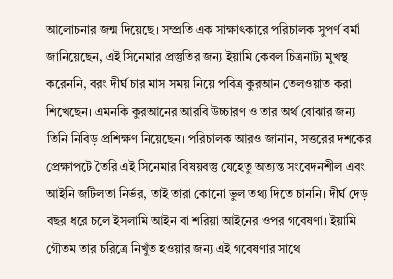আলোচনার জন্ম দিয়েছে। সম্প্রতি এক সাক্ষাৎকারে পরিচালক সুপর্ণ বর্মা জানিয়েছেন, এই সিনেমার প্রস্তুতির জন্য ইয়ামি কেবল চিত্রনাট্য মুখস্থ করেননি, বরং দীর্ঘ চার মাস সময় নিয়ে পবিত্র কুরআন তেলওয়াত করা শিখেছেন। এমনকি কুরআনের আরবি উচ্চারণ ও তার অর্থ বোঝার জন্য তিনি নিবিড় প্রশিক্ষণ নিয়েছেন। পরিচালক আরও জানান, সত্তরের দশকের প্রেক্ষাপটে তৈরি এই সিনেমার বিষয়বস্তু যেহেতু অত্যন্ত সংবেদনশীল এবং আইনি জটিলতা নির্ভর, তাই তারা কোনো ভুল তথ্য দিতে চাননি। দীর্ঘ দেড় বছর ধরে চলে ইসলামি আইন বা শরিয়া আইনের ওপর গবেষণা। ইয়ামি গৌতম তার চরিত্রে নিখুঁত হওয়ার জন্য এই গবেষণার সাথে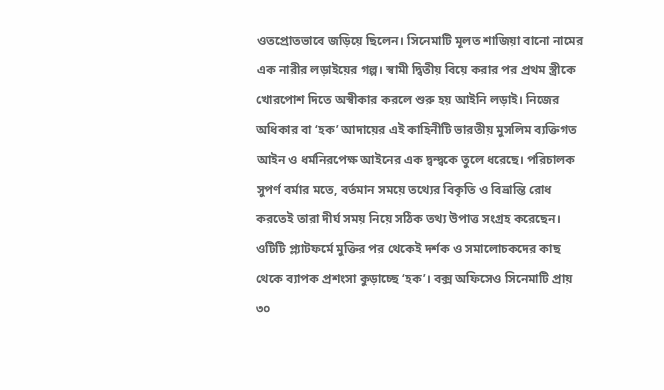ওতপ্রোতভাবে জড়িয়ে ছিলেন। সিনেমাটি মূলত শাজিয়া বানো নামের এক নারীর লড়াইয়ের গল্প। স্বামী দ্বিতীয় বিয়ে করার পর প্রথম স্ত্রীকে খোরপোশ দিতে অস্বীকার করলে শুরু হয় আইনি লড়াই। নিজের অধিকার বা ‘হক’ আদায়ের এই কাহিনীটি ভারতীয় মুসলিম ব্যক্তিগত আইন ও ধর্মনিরপেক্ষ আইনের এক দ্বন্দ্বকে তুলে ধরেছে। পরিচালক সুপর্ণ বর্মার মতে, বর্তমান সময়ে তথ্যের বিকৃতি ও বিভ্রান্তি রোধ করতেই তারা দীর্ঘ সময় নিয়ে সঠিক তথ্য উপাত্ত সংগ্রহ করেছেন। ওটিটি প্ল্যাটফর্মে মুক্তির পর থেকেই দর্শক ও সমালোচকদের কাছ থেকে ব্যাপক প্রশংসা কুড়াচ্ছে ‘হক’। বক্স অফিসেও সিনেমাটি প্রায় ৩০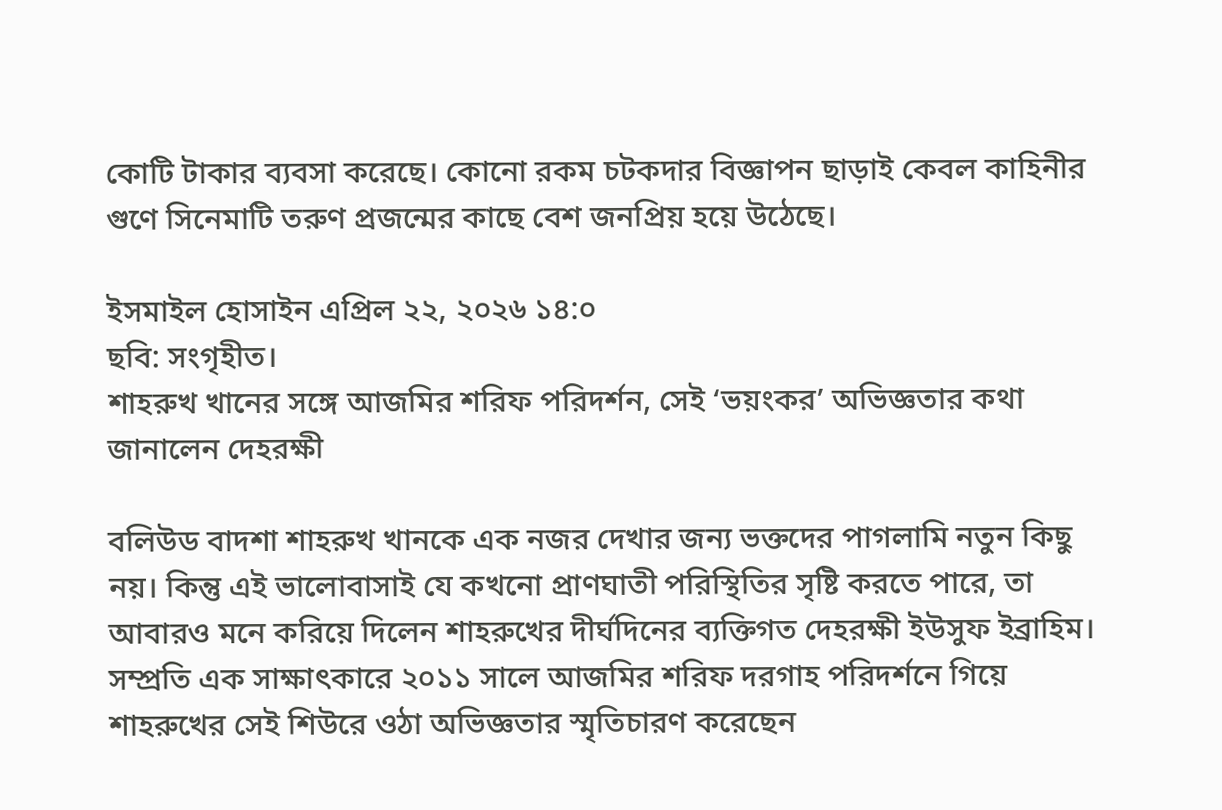কোটি টাকার ব্যবসা করেছে। কোনো রকম চটকদার বিজ্ঞাপন ছাড়াই কেবল কাহিনীর গুণে সিনেমাটি তরুণ প্রজন্মের কাছে বেশ জনপ্রিয় হয়ে উঠেছে।

ইসমাইল হোসাইন এপ্রিল ২২, ২০২৬ ১৪:০
ছবি: সংগৃহীত।
শাহরুখ খানের সঙ্গে আজমির শরিফ পরিদর্শন, সেই ‘ভয়ংকর’ অভিজ্ঞতার কথা জানালেন দেহরক্ষী

বলিউড বাদশা শাহরুখ খানকে এক নজর দেখার জন্য ভক্তদের পাগলামি নতুন কিছু নয়। কিন্তু এই ভালোবাসাই যে কখনো প্রাণঘাতী পরিস্থিতির সৃষ্টি করতে পারে, তা আবারও মনে করিয়ে দিলেন শাহরুখের দীর্ঘদিনের ব্যক্তিগত দেহরক্ষী ইউসুফ ইব্রাহিম। সম্প্রতি এক সাক্ষাৎকারে ২০১১ সালে আজমির শরিফ দরগাহ পরিদর্শনে গিয়ে শাহরুখের সেই শিউরে ওঠা অভিজ্ঞতার স্মৃতিচারণ করেছেন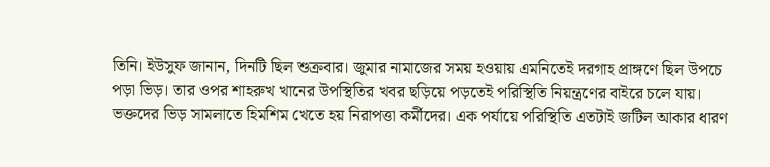তিনি। ইউসুফ জানান, দিনটি ছিল শুক্রবার। জুমার নামাজের সময় হওয়ায় এমনিতেই দরগাহ প্রাঙ্গণে ছিল উপচে পড়া ভিড়। তার ওপর শাহরুখ খানের উপস্থিতির খবর ছড়িয়ে পড়তেই পরিস্থিতি নিয়ন্ত্রণের বাইরে চলে যায়। ভক্তদের ভিড় সামলাতে হিমশিম খেতে হয় নিরাপত্তা কর্মীদের। এক পর্যায়ে পরিস্থিতি এতটাই জটিল আকার ধারণ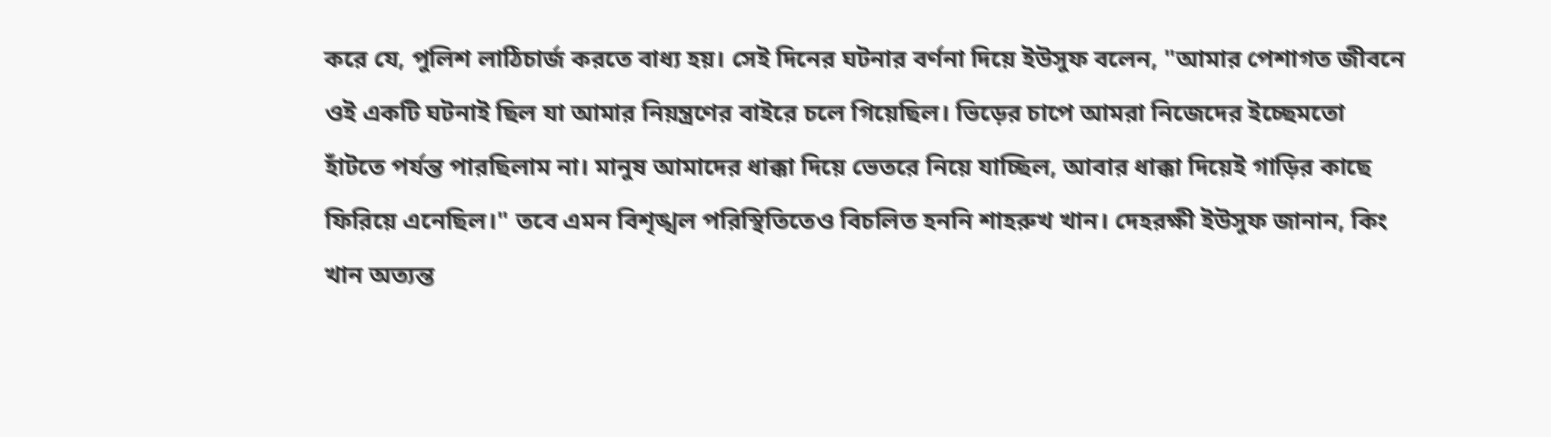করে যে, পুলিশ লাঠিচার্জ করতে বাধ্য হয়। সেই দিনের ঘটনার বর্ণনা দিয়ে ইউসুফ বলেন, "আমার পেশাগত জীবনে ওই একটি ঘটনাই ছিল যা আমার নিয়ন্ত্রণের বাইরে চলে গিয়েছিল। ভিড়ের চাপে আমরা নিজেদের ইচ্ছেমতো হাঁটতে পর্যন্ত পারছিলাম না। মানুষ আমাদের ধাক্কা দিয়ে ভেতরে নিয়ে যাচ্ছিল, আবার ধাক্কা দিয়েই গাড়ির কাছে ফিরিয়ে এনেছিল।" তবে এমন বিশৃঙ্খল পরিস্থিতিতেও বিচলিত হননি শাহরুখ খান। দেহরক্ষী ইউসুফ জানান, কিং খান অত্যন্ত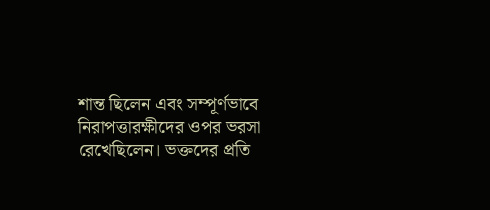শান্ত ছিলেন এবং সম্পূর্ণভাবে নিরাপত্তারক্ষীদের ওপর ভরসা রেখেছিলেন। ভক্তদের প্রতি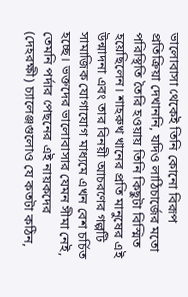ভালোবাসা থেকেই তিনি কোনো বিরূপ প্রতিক্রিয়া দেখাননি, যদিও লাঠিচার্জের মতো পরিস্থিতি তৈরি হওয়ায় তিনি কিছুটা বিস্মিত হয়েছিলেন। শাহরুখ খানের প্রতি মানুষের এই উন্মাদনা এবং তার বিনয়ী আচরণের গল্পটি সামাজিক যোগাযোগ মাধ্যমে এখন বেশ চর্চিত হচ্ছে। ভক্তদের ভালোবাসার যেমন সীমা নেই, তেমনি পর্দার পেছনের এই নায়কদের (দেহরক্ষী) চ্যালেঞ্জগুলোও যে কতটা কঠিন,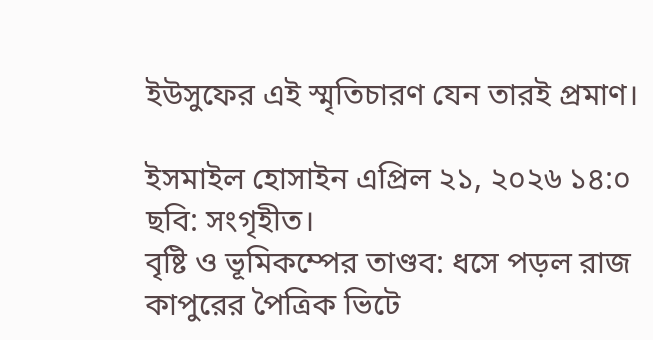ইউসুফের এই স্মৃতিচারণ যেন তারই প্রমাণ।

ইসমাইল হোসাইন এপ্রিল ২১, ২০২৬ ১৪:০
ছবি: সংগৃহীত।
বৃষ্টি ও ভূমিকম্পের তাণ্ডব: ধসে পড়ল রাজ কাপুরের পৈত্রিক ভিটে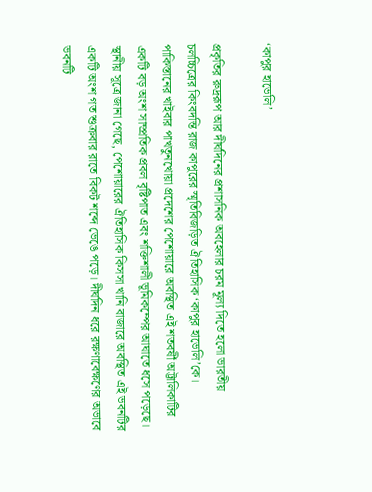‘কাপুর হাভেলি’

প্রকৃতির রুদ্ররূপ আর দীর্ঘদিনের প্রশাসনিক অবহেলার চরম মূল্য দিতে হলো ভারতীয় চলচ্চিত্রের কিংবদন্তি রাজ কাপুরের স্মৃতিবিজড়িত ঐতিহাসিক ‘কাপুর হাভেলি’কে। পাকিস্তানের খাইবার পাখতুনখোয়া প্রদেশের পেশোয়ারে অবস্থিত এই শতবর্ষী অট্টালিকাটির একটি বড় অংশ সাম্প্রতিক প্রবল বৃষ্টিপাত এবং শক্তিশালী ভূমিকম্পের আঘাতে ধসে পড়েছে। স্থানীয় সূত্রে জানা গেছে, পেশোয়ারের ঐতিহাসিক কিসসা খানি বাজারে অবস্থিত এই ভবনটির একটি অংশ গত শুক্রবার রাতে বিকট শব্দে ভেঙে পড়ে। দীর্ঘদিন ধরে রক্ষণাবেক্ষণের অভাবে ভবনটি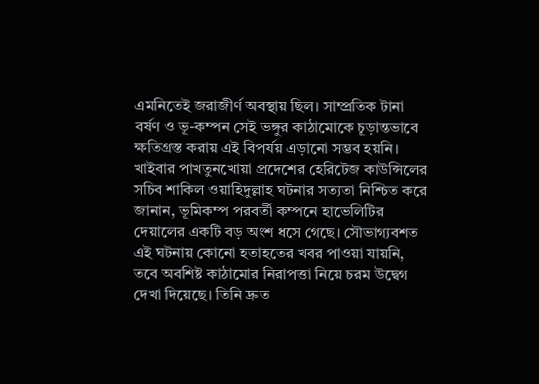এমনিতেই জরাজীর্ণ অবস্থায় ছিল। সাম্প্রতিক টানা বর্ষণ ও ভূ-কম্পন সেই ভঙ্গুর কাঠামোকে চূড়ান্তভাবে ক্ষতিগ্রস্ত করায় এই বিপর্যয় এড়ানো সম্ভব হয়নি। খাইবার পাখতুনখোয়া প্রদেশের হেরিটেজ কাউন্সিলের সচিব শাকিল ওয়াহিদুল্লাহ ঘটনার সত্যতা নিশ্চিত করে জানান, ভূমিকম্প পরবর্তী কম্পনে হাভেলিটির দেয়ালের একটি বড় অংশ ধসে গেছে। সৌভাগ্যবশত এই ঘটনায় কোনো হতাহতের খবর পাওয়া যায়নি, তবে অবশিষ্ট কাঠামোর নিরাপত্তা নিয়ে চরম উদ্বেগ দেখা দিয়েছে। তিনি দ্রুত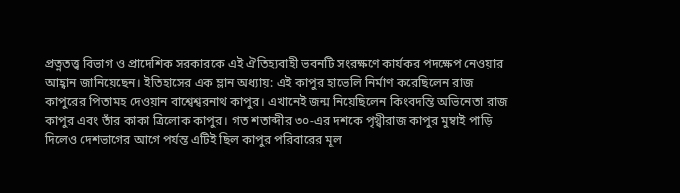প্রত্নতত্ত্ব বিভাগ ও প্রাদেশিক সরকারকে এই ঐতিহ্যবাহী ভবনটি সংরক্ষণে কার্যকর পদক্ষেপ নেওয়ার আহ্বান জানিয়েছেন। ইতিহাসের এক ম্লান অধ্যায়: এই কাপুর হাভেলি নির্মাণ করেছিলেন রাজ কাপুরের পিতামহ দেওয়ান বাশ্বেশ্বরনাথ কাপুর। এখানেই জন্ম নিয়েছিলেন কিংবদন্তি অভিনেতা রাজ কাপুর এবং তাঁর কাকা ত্রিলোক কাপুর। গত শতাব্দীর ৩০-এর দশকে পৃথ্বীরাজ কাপুর মুম্বাই পাড়ি দিলেও দেশভাগের আগে পর্যন্ত এটিই ছিল কাপুর পরিবারের মূল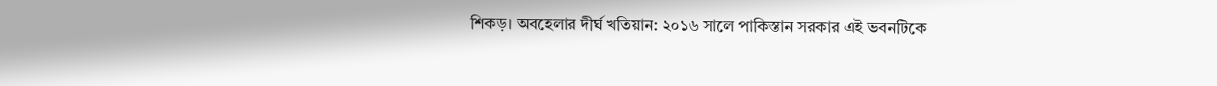শিকড়। অবহেলার দীর্ঘ খতিয়ান: ২০১৬ সালে পাকিস্তান সরকার এই ভবনটিকে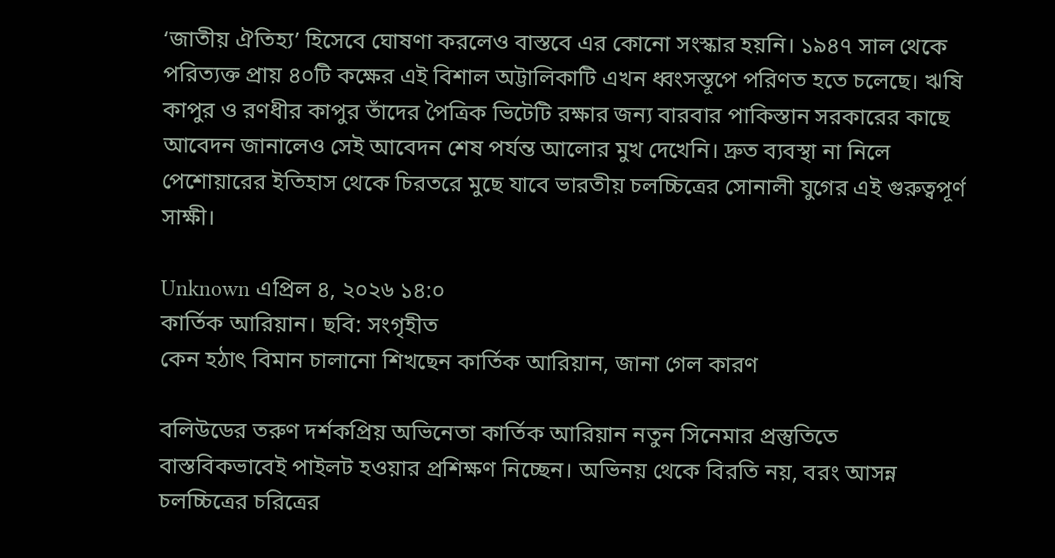‘জাতীয় ঐতিহ্য’ হিসেবে ঘোষণা করলেও বাস্তবে এর কোনো সংস্কার হয়নি। ১৯৪৭ সাল থেকে পরিত্যক্ত প্রায় ৪০টি কক্ষের এই বিশাল অট্টালিকাটি এখন ধ্বংসস্তূপে পরিণত হতে চলেছে। ঋষি কাপুর ও রণধীর কাপুর তাঁদের পৈত্রিক ভিটেটি রক্ষার জন্য বারবার পাকিস্তান সরকারের কাছে আবেদন জানালেও সেই আবেদন শেষ পর্যন্ত আলোর মুখ দেখেনি। দ্রুত ব্যবস্থা না নিলে পেশোয়ারের ইতিহাস থেকে চিরতরে মুছে যাবে ভারতীয় চলচ্চিত্রের সোনালী যুগের এই গুরুত্বপূর্ণ সাক্ষী।

Unknown এপ্রিল ৪, ২০২৬ ১৪:০
কার্তিক আরিয়ান। ছবি: সংগৃহীত
কেন হঠাৎ বিমান চালানো শিখছেন কার্তিক আরিয়ান, জানা গেল কারণ

বলিউডের তরুণ দর্শকপ্রিয় অভিনেতা কার্তিক আরিয়ান নতুন সিনেমার প্রস্তুতিতে বাস্তবিকভাবেই পাইলট হওয়ার প্রশিক্ষণ নিচ্ছেন। অভিনয় থেকে বিরতি নয়, বরং আসন্ন চলচ্চিত্রের চরিত্রের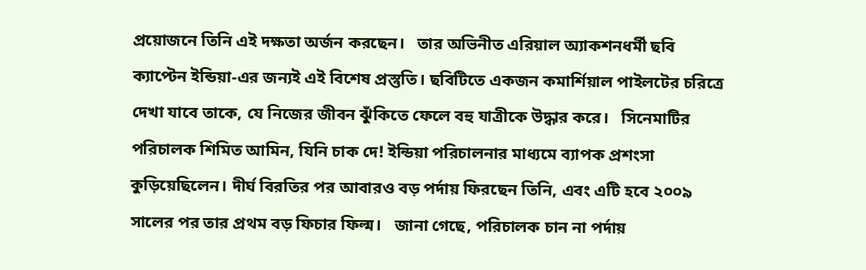প্রয়োজনে তিনি এই দক্ষতা অর্জন করছেন।   তার অভিনীত এরিয়াল অ্যাকশনধর্মী ছবি ক্যাপ্টেন ইন্ডিয়া-এর জন্যই এই বিশেষ প্রস্তুতি। ছবিটিতে একজন কমার্শিয়াল পাইলটের চরিত্রে দেখা যাবে তাকে, যে নিজের জীবন ঝুঁকিতে ফেলে বহু যাত্রীকে উদ্ধার করে।   সিনেমাটির পরিচালক শিমিত আমিন, যিনি চাক দে! ইন্ডিয়া পরিচালনার মাধ্যমে ব্যাপক প্রশংসা কুড়িয়েছিলেন। দীর্ঘ বিরতির পর আবারও বড় পর্দায় ফিরছেন তিনি, এবং এটি হবে ২০০৯ সালের পর তার প্রথম বড় ফিচার ফিল্ম।   জানা গেছে, পরিচালক চান না পর্দায়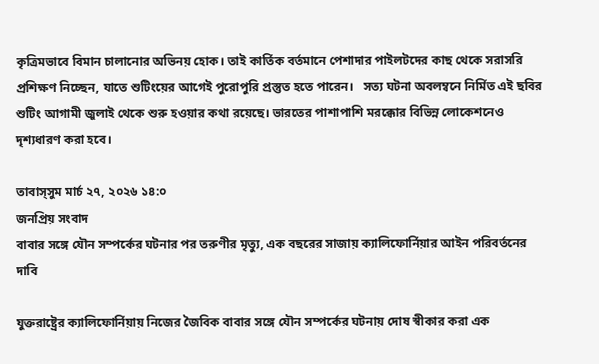কৃত্রিমভাবে বিমান চালানোর অভিনয় হোক। তাই কার্তিক বর্তমানে পেশাদার পাইলটদের কাছ থেকে সরাসরি প্রশিক্ষণ নিচ্ছেন, যাতে শুটিংয়ের আগেই পুরোপুরি প্রস্তুত হতে পারেন।   সত্য ঘটনা অবলম্বনে নির্মিত এই ছবির শুটিং আগামী জুলাই থেকে শুরু হওয়ার কথা রয়েছে। ভারতের পাশাপাশি মরক্কোর বিভিন্ন লোকেশনেও দৃশ্যধারণ করা হবে।

তাবাস্সুম মার্চ ২৭, ২০২৬ ১৪:০
জনপ্রিয় সংবাদ
বাবার সঙ্গে যৌন সম্পর্কের ঘটনার পর তরুণীর মৃত্যু, এক বছরের সাজায় ক্যালিফোর্নিয়ার আইন পরিবর্তনের দাবি

যুক্তরাষ্ট্রের ক্যালিফোর্নিয়ায় নিজের জৈবিক বাবার সঙ্গে যৌন সম্পর্কের ঘটনায় দোষ স্বীকার করা এক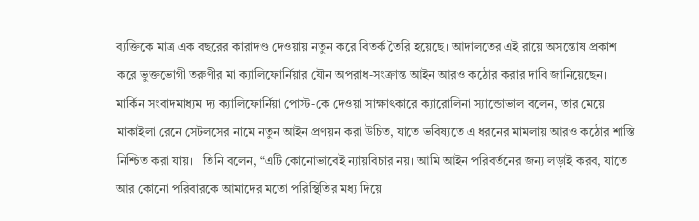ব্যক্তিকে মাত্র এক বছরের কারাদণ্ড দেওয়ায় নতুন করে বিতর্ক তৈরি হয়েছে। আদালতের এই রায়ে অসন্তোষ প্রকাশ করে ভুক্তভোগী তরুণীর মা ক্যালিফোর্নিয়ার যৌন অপরাধ-সংক্রান্ত আইন আরও কঠোর করার দাবি জানিয়েছেন।   মার্কিন সংবাদমাধ্যম দ্য ক্যালিফোর্নিয়া পোস্ট-কে দেওয়া সাক্ষাৎকারে ক্যারোলিনা স্যান্ডোভাল বলেন, তার মেয়ে মাকাইলা রেনে সেটলসের নামে নতুন আইন প্রণয়ন করা উচিত, যাতে ভবিষ্যতে এ ধরনের মামলায় আরও কঠোর শাস্তি নিশ্চিত করা যায়।   তিনি বলেন, “এটি কোনোভাবেই ন্যায়বিচার নয়। আমি আইন পরিবর্তনের জন্য লড়াই করব, যাতে আর কোনো পরিবারকে আমাদের মতো পরিস্থিতির মধ্য দিয়ে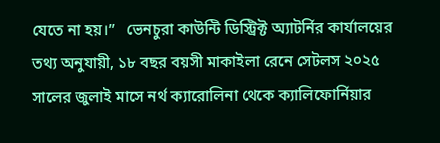যেতে না হয়।”   ভেনচুরা কাউন্টি ডিস্ট্রিক্ট অ্যাটর্নির কার্যালয়ের তথ্য অনুযায়ী, ১৮ বছর বয়সী মাকাইলা রেনে সেটলস ২০২৫ সালের জুলাই মাসে নর্থ ক্যারোলিনা থেকে ক্যালিফোর্নিয়ার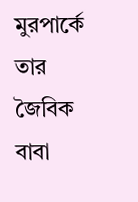মুরপার্কে তার জৈবিক বাবা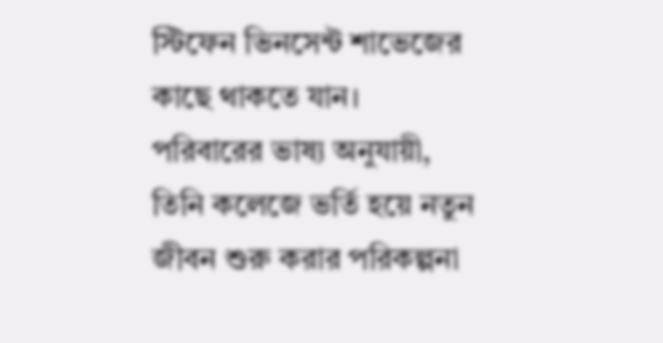স্টিফেন ভিনসেন্ট শাভেজের কাছে থাকতে যান। পরিবারের ভাষ্য অনুযায়ী, তিনি কলেজে ভর্তি হয়ে নতুন জীবন শুরু করার পরিকল্পনা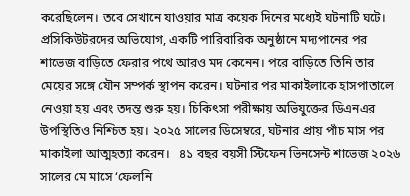করেছিলেন। তবে সেখানে যাওয়ার মাত্র কয়েক দিনের মধ্যেই ঘটনাটি ঘটে।   প্রসিকিউটরদের অভিযোগ, একটি পারিবারিক অনুষ্ঠানে মদ্যপানের পর শাভেজ বাড়িতে ফেরার পথে আরও মদ কেনেন। পরে বাড়িতে তিনি তার মেয়ের সঙ্গে যৌন সম্পর্ক স্থাপন করেন। ঘটনার পর মাকাইলাকে হাসপাতালে নেওয়া হয় এবং তদন্ত শুরু হয়। চিকিৎসা পরীক্ষায় অভিযুক্তের ডিএনএর উপস্থিতিও নিশ্চিত হয়। ২০২৫ সালের ডিসেম্বরে, ঘটনার প্রায় পাঁচ মাস পর মাকাইলা আত্মহত্যা করেন।   ৪১ বছর বয়সী স্টিফেন ভিনসেন্ট শাভেজ ২০২৬ সালের মে মাসে ‘ফেলনি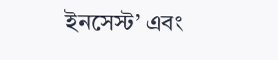ইনসেস্ট’ এবং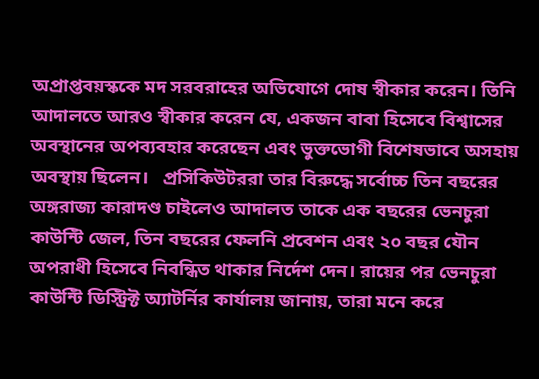অপ্রাপ্তবয়স্ককে মদ সরবরাহের অভিযোগে দোষ স্বীকার করেন। তিনি আদালতে আরও স্বীকার করেন যে, একজন বাবা হিসেবে বিশ্বাসের অবস্থানের অপব্যবহার করেছেন এবং ভুক্তভোগী বিশেষভাবে অসহায় অবস্থায় ছিলেন।   প্রসিকিউটররা তার বিরুদ্ধে সর্বোচ্চ তিন বছরের অঙ্গরাজ্য কারাদণ্ড চাইলেও আদালত তাকে এক বছরের ভেনচুরা কাউন্টি জেল, তিন বছরের ফেলনি প্রবেশন এবং ২০ বছর যৌন অপরাধী হিসেবে নিবন্ধিত থাকার নির্দেশ দেন। রায়ের পর ভেনচুরা কাউন্টি ডিস্ট্রিক্ট অ্যাটর্নির কার্যালয় জানায়, তারা মনে করে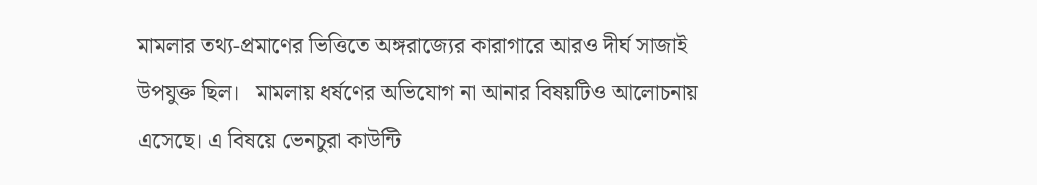মামলার তথ্য-প্রমাণের ভিত্তিতে অঙ্গরাজ্যের কারাগারে আরও দীর্ঘ সাজাই উপযুক্ত ছিল।   মামলায় ধর্ষণের অভিযোগ না আনার বিষয়টিও আলোচনায় এসেছে। এ বিষয়ে ভেনচুরা কাউন্টি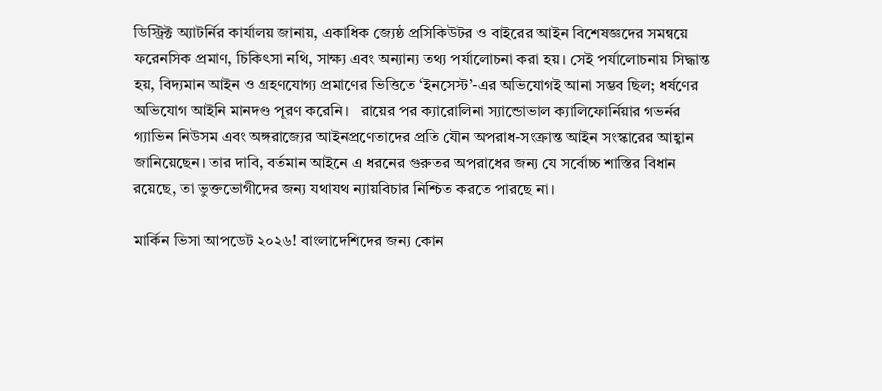ডিস্ট্রিক্ট অ্যাটর্নির কার্যালয় জানায়, একাধিক জ্যেষ্ঠ প্রসিকিউটর ও বাইরের আইন বিশেষজ্ঞদের সমন্বয়ে ফরেনসিক প্রমাণ, চিকিৎসা নথি, সাক্ষ্য এবং অন্যান্য তথ্য পর্যালোচনা করা হয়। সেই পর্যালোচনায় সিদ্ধান্ত হয়, বিদ্যমান আইন ও গ্রহণযোগ্য প্রমাণের ভিত্তিতে ‘ইনসেস্ট’-এর অভিযোগই আনা সম্ভব ছিল; ধর্ষণের অভিযোগ আইনি মানদণ্ড পূরণ করেনি।   রায়ের পর ক্যারোলিনা স্যান্ডোভাল ক্যালিফোর্নিয়ার গভর্নর গ্যাভিন নিউসম এবং অঙ্গরাজ্যের আইনপ্রণেতাদের প্রতি যৌন অপরাধ-সংক্রান্ত আইন সংস্কারের আহ্বান জানিয়েছেন। তার দাবি, বর্তমান আইনে এ ধরনের গুরুতর অপরাধের জন্য যে সর্বোচ্চ শাস্তির বিধান রয়েছে, তা ভুক্তভোগীদের জন্য যথাযথ ন্যায়বিচার নিশ্চিত করতে পারছে না।

মার্কিন ভিসা আপডেট ২০২৬! বাংলাদেশিদের জন্য কোন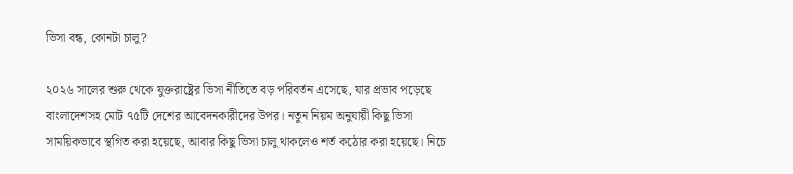ভিসা বন্ধ, কোনটা চালু?

২০২৬ সালের শুরু থেকে যুক্তরাষ্ট্রের ভিসা নীতিতে বড় পরিবর্তন এসেছে, যার প্রভাব পড়েছে বাংলাদেশসহ মোট ৭৫টি দেশের আবেদনকারীদের উপর। নতুন নিয়ম অনুযায়ী কিছু ভিসা সাময়িকভাবে স্থগিত করা হয়েছে, আবার কিছু ভিসা চালু থাকলেও শর্ত কঠোর করা হয়েছে। নিচে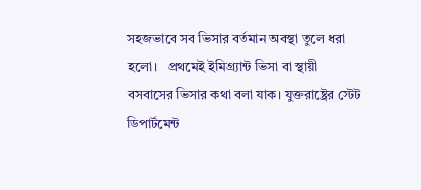সহজভাবে সব ভিসার বর্তমান অবস্থা তুলে ধরা হলো।   প্রথমেই ইমিগ্র্যান্ট ভিসা বা স্থায়ী বসবাসের ভিসার কথা বলা যাক। যুক্তরাষ্ট্রের স্টেট ডিপার্টমেন্ট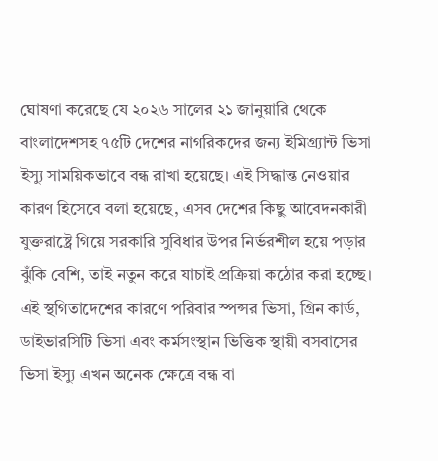ঘোষণা করেছে যে ২০২৬ সালের ২১ জানুয়ারি থেকে বাংলাদেশসহ ৭৫টি দেশের নাগরিকদের জন্য ইমিগ্র্যান্ট ভিসা ইস্যু সাময়িকভাবে বন্ধ রাখা হয়েছে। এই সিদ্ধান্ত নেওয়ার কারণ হিসেবে বলা হয়েছে, এসব দেশের কিছু আবেদনকারী যুক্তরাষ্ট্রে গিয়ে সরকারি সুবিধার উপর নির্ভরশীল হয়ে পড়ার ঝুঁকি বেশি, তাই নতুন করে যাচাই প্রক্রিয়া কঠোর করা হচ্ছে।   এই স্থগিতাদেশের কারণে পরিবার স্পন্সর ভিসা, গ্রিন কার্ড, ডাইভারসিটি ভিসা এবং কর্মসংস্থান ভিত্তিক স্থায়ী বসবাসের ভিসা ইস্যু এখন অনেক ক্ষেত্রে বন্ধ বা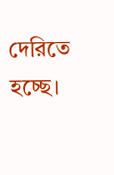দেরিতে হচ্ছে।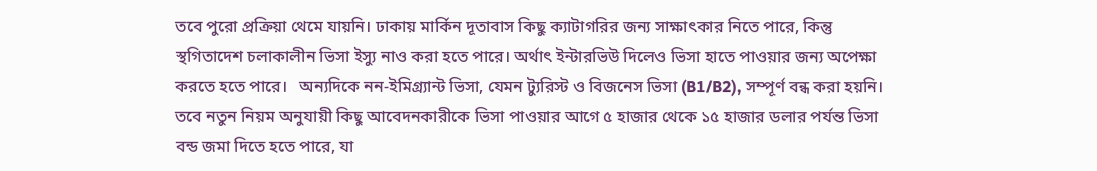তবে পুরো প্রক্রিয়া থেমে যায়নি। ঢাকায় মার্কিন দূতাবাস কিছু ক্যাটাগরির জন্য সাক্ষাৎকার নিতে পারে, কিন্তু স্থগিতাদেশ চলাকালীন ভিসা ইস্যু নাও করা হতে পারে। অর্থাৎ ইন্টারভিউ দিলেও ভিসা হাতে পাওয়ার জন্য অপেক্ষা করতে হতে পারে।   অন্যদিকে নন-ইমিগ্র্যান্ট ভিসা, যেমন ট্যুরিস্ট ও বিজনেস ভিসা (B1/B2), সম্পূর্ণ বন্ধ করা হয়নি। তবে নতুন নিয়ম অনুযায়ী কিছু আবেদনকারীকে ভিসা পাওয়ার আগে ৫ হাজার থেকে ১৫ হাজার ডলার পর্যন্ত ভিসা বন্ড জমা দিতে হতে পারে, যা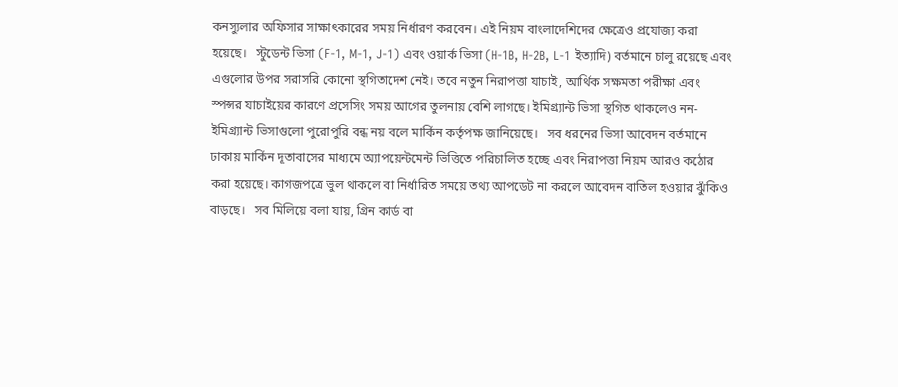কনস্যুলার অফিসার সাক্ষাৎকারের সময় নির্ধারণ করবেন। এই নিয়ম বাংলাদেশিদের ক্ষেত্রেও প্রযোজ্য করা হয়েছে।   স্টুডেন্ট ভিসা (F-1, M-1, J-1) এবং ওয়ার্ক ভিসা (H-1B, H-2B, L-1 ইত্যাদি) বর্তমানে চালু রয়েছে এবং এগুলোর উপর সরাসরি কোনো স্থগিতাদেশ নেই। তবে নতুন নিরাপত্তা যাচাই, আর্থিক সক্ষমতা পরীক্ষা এবং স্পন্সর যাচাইয়ের কারণে প্রসেসিং সময় আগের তুলনায় বেশি লাগছে। ইমিগ্র্যান্ট ভিসা স্থগিত থাকলেও নন-ইমিগ্র্যান্ট ভিসাগুলো পুরোপুরি বন্ধ নয় বলে মার্কিন কর্তৃপক্ষ জানিয়েছে।   সব ধরনের ভিসা আবেদন বর্তমানে ঢাকায় মার্কিন দূতাবাসের মাধ্যমে অ্যাপয়েন্টমেন্ট ভিত্তিতে পরিচালিত হচ্ছে এবং নিরাপত্তা নিয়ম আরও কঠোর করা হয়েছে। কাগজপত্রে ভুল থাকলে বা নির্ধারিত সময়ে তথ্য আপডেট না করলে আবেদন বাতিল হওয়ার ঝুঁকিও বাড়ছে।   সব মিলিয়ে বলা যায়, গ্রিন কার্ড বা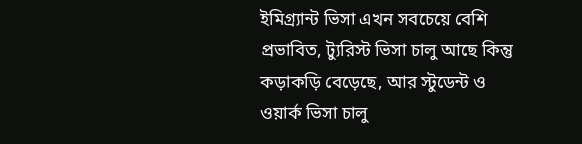ইমিগ্র্যান্ট ভিসা এখন সবচেয়ে বেশি প্রভাবিত, ট্যুরিস্ট ভিসা চালু আছে কিন্তু কড়াকড়ি বেড়েছে, আর স্টুডেন্ট ও ওয়ার্ক ভিসা চালু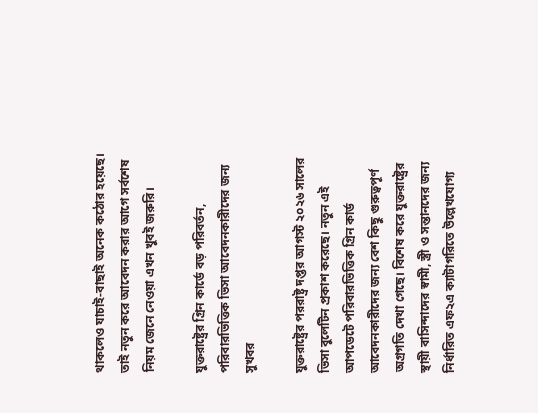থাকলেও যাচাই-বাছাই অনেক কঠোর হয়েছে। তাই নতুন করে আবেদন করার আগে সর্বশেষ নিয়ম জেনে নেওয়া এখন খুবই জরুরি।

যুক্তরাষ্ট্রের গ্রিন কার্ডে বড় পরিবর্তন, পরিবারভিত্তিক ভিসা আবেদনকারীদের জন্য সুখবর

যুক্তরাষ্ট্রের পররাষ্ট্র দপ্তর আগস্ট ২০২৬ সালের ভিসা বুলেটিন প্রকাশ করেছে। নতুন এই আপডেটে পরিবারভিত্তিক গ্রিন কার্ড আবেদনকারীদের জন্য বেশ কিছু গুরুত্বপূর্ণ অগ্রগতি দেখা গেছে। বিশেষ করে যুক্তরাষ্ট্রের স্থায়ী বাসিন্দাদের স্বামী, স্ত্রী ও সন্তানদের জন্য নির্ধারিত এফ২এ ক্যাটাগরিতে উল্লেখযোগ্য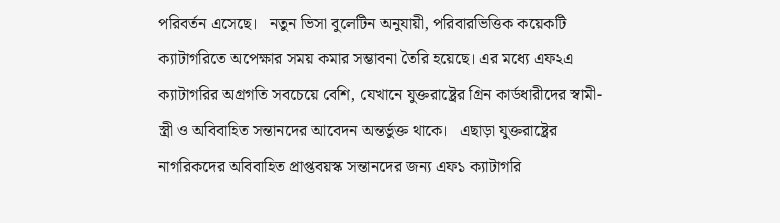পরিবর্তন এসেছে।   নতুন ভিসা বুলেটিন অনুযায়ী, পরিবারভিত্তিক কয়েকটি ক্যাটাগরিতে অপেক্ষার সময় কমার সম্ভাবনা তৈরি হয়েছে। এর মধ্যে এফ২এ ক্যাটাগরির অগ্রগতি সবচেয়ে বেশি, যেখানে যুক্তরাষ্ট্রের গ্রিন কার্ডধারীদের স্বামী-স্ত্রী ও অবিবাহিত সন্তানদের আবেদন অন্তর্ভুক্ত থাকে।   এছাড়া যুক্তরাষ্ট্রের নাগরিকদের অবিবাহিত প্রাপ্তবয়স্ক সন্তানদের জন্য এফ১ ক্যাটাগরি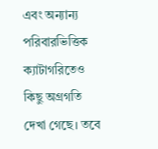এবং অন্যান্য পরিবারভিত্তিক ক্যাটাগরিতেও কিছু অগ্রগতি দেখা গেছে। তবে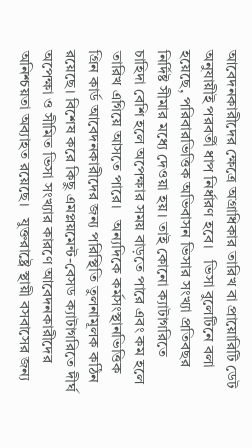আবেদনকারীদের ক্ষেত্রে অগ্রাধিকার তারিখ বা প্রায়োরিটি ডেট অনুযায়ীই পরবর্তী ধাপ নির্ধারণ হবে।   ভিসা বুলেটিনে বলা হয়েছে, পরিবারভিত্তিক অভিবাসন ভিসার সংখ্যা প্রতিবছর নির্দিষ্ট সীমার মধ্যে দেওয়া হয়। তাই কোনো ক্যাটাগরিতে চাহিদা বেশি হলে অপেক্ষার সময় বাড়তে পারে এবং কম হলে তারিখ এগিয়ে আসতে পারে।   অন্যদিকে কর্মসংস্থানভিত্তিক গ্রিন কার্ড আবেদনকারীদের জন্য পরিস্থিতি তুলনামূলক কঠিন রয়েছে। বিশেষ করে কিছু এমপ্লয়মেন্ট-বেসড ক্যাটাগরিতে দীর্ঘ অপেক্ষা ও সীমিত ভিসা সংখ্যার কারণে আবেদনকারীদের অনিশ্চয়তা অব্যাহত রয়েছে।   যুক্তরাষ্ট্রে স্থায়ী বসবাসের জন্য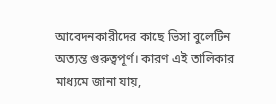আবেদনকারীদের কাছে ভিসা বুলেটিন অত্যন্ত গুরুত্বপূর্ণ। কারণ এই তালিকার মাধ্যমে জানা যায়,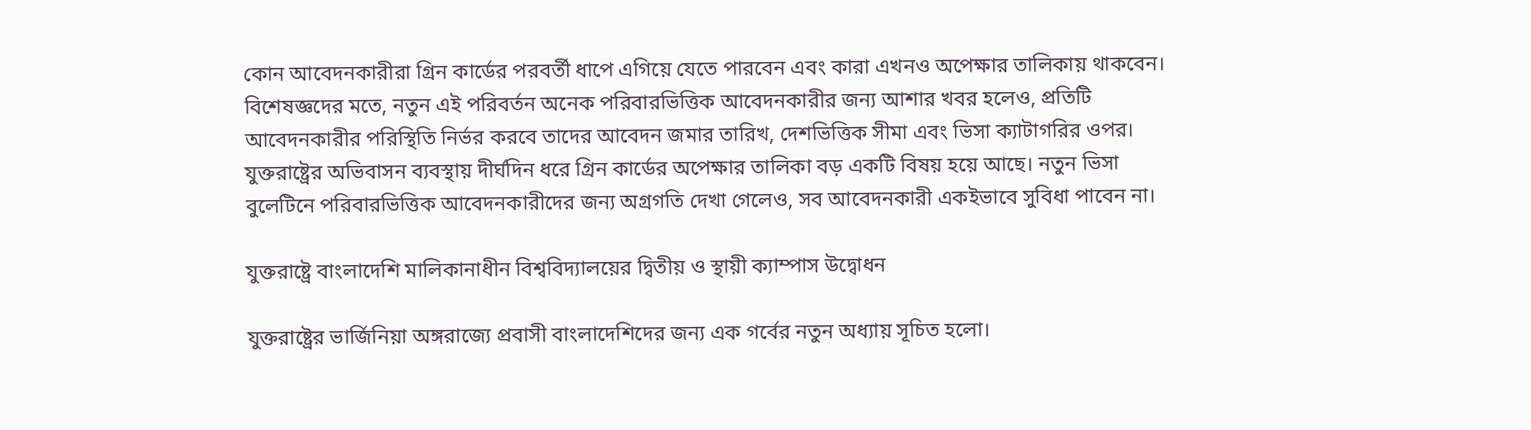কোন আবেদনকারীরা গ্রিন কার্ডের পরবর্তী ধাপে এগিয়ে যেতে পারবেন এবং কারা এখনও অপেক্ষার তালিকায় থাকবেন।   বিশেষজ্ঞদের মতে, নতুন এই পরিবর্তন অনেক পরিবারভিত্তিক আবেদনকারীর জন্য আশার খবর হলেও, প্রতিটি আবেদনকারীর পরিস্থিতি নির্ভর করবে তাদের আবেদন জমার তারিখ, দেশভিত্তিক সীমা এবং ভিসা ক্যাটাগরির ওপর।   যুক্তরাষ্ট্রের অভিবাসন ব্যবস্থায় দীর্ঘদিন ধরে গ্রিন কার্ডের অপেক্ষার তালিকা বড় একটি বিষয় হয়ে আছে। নতুন ভিসা বুলেটিনে পরিবারভিত্তিক আবেদনকারীদের জন্য অগ্রগতি দেখা গেলেও, সব আবেদনকারী একইভাবে সুবিধা পাবেন না।

যুক্তরাষ্ট্রে বাংলাদেশি মালিকানাধীন বিশ্ববিদ্যালয়ের দ্বিতীয় ও স্থায়ী ক্যাম্পাস উদ্বোধন

যুক্তরাষ্ট্রের ভার্জিনিয়া অঙ্গরাজ্যে প্রবাসী বাংলাদেশিদের জন্য এক গর্বের নতুন অধ্যায় সূচিত হলো।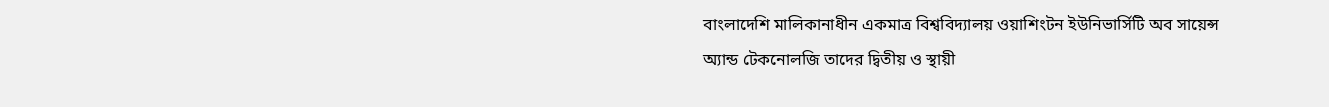বাংলাদেশি মালিকানাধীন একমাত্র বিশ্ববিদ্যালয় ওয়াশিংটন ইউনিভার্সিটি অব সায়েন্স অ্যান্ড টেকনোলজি তাদের দ্বিতীয় ও স্থায়ী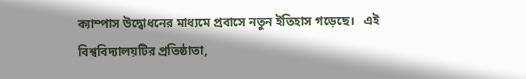ক্যাম্পাস উদ্বোধনের মাধ্যমে প্রবাসে নতুন ইতিহাস গড়েছে।   এই বিশ্ববিদ্যালয়টির প্রতিষ্ঠাতা,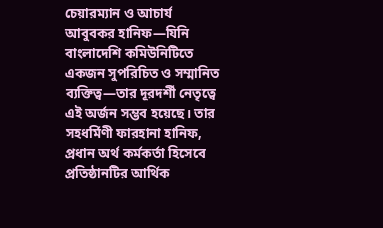চেয়ারম্যান ও আচার্য আবুবকর হানিফ—যিনি বাংলাদেশি কমিউনিটিতে একজন সুপরিচিত ও সম্মানিত ব্যক্তিত্ব—তার দূরদর্শী নেতৃত্বে এই অর্জন সম্ভব হয়েছে। তার সহধর্মিণী ফারহানা হানিফ, প্রধান অর্থ কর্মকর্তা হিসেবে প্রতিষ্ঠানটির আর্থিক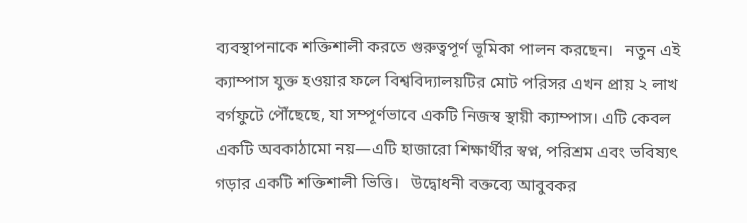ব্যবস্থাপনাকে শক্তিশালী করতে গুরুত্বপূর্ণ ভূমিকা পালন করছেন।   নতুন এই ক্যাম্পাস যুক্ত হওয়ার ফলে বিশ্ববিদ্যালয়টির মোট পরিসর এখন প্রায় ২ লাখ বর্গফুটে পৌঁছেছে, যা সম্পূর্ণভাবে একটি নিজস্ব স্থায়ী ক্যাম্পাস। এটি কেবল একটি অবকাঠামো নয়—এটি হাজারো শিক্ষার্থীর স্বপ্ন, পরিশ্রম এবং ভবিষ্যৎ গড়ার একটি শক্তিশালী ভিত্তি।   উদ্বোধনী বক্তব্যে আবুবকর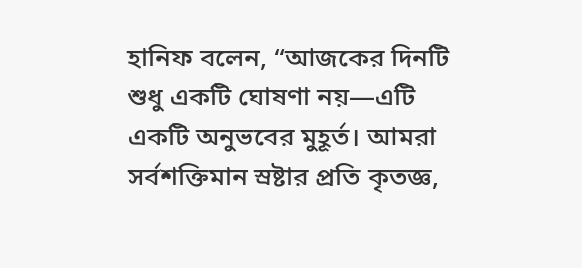হানিফ বলেন, “আজকের দিনটি শুধু একটি ঘোষণা নয়—এটি একটি অনুভবের মুহূর্ত। আমরা সর্বশক্তিমান স্রষ্টার প্রতি কৃতজ্ঞ,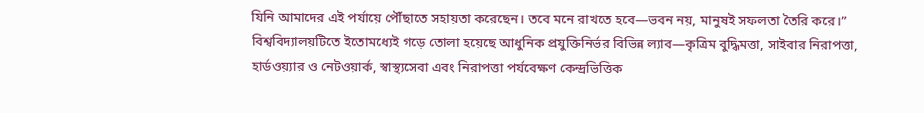যিনি আমাদের এই পর্যায়ে পৌঁছাতে সহায়তা করেছেন। তবে মনে রাখতে হবে—ভবন নয়, মানুষই সফলতা তৈরি করে।”   বিশ্ববিদ্যালয়টিতে ইতোমধ্যেই গড়ে তোলা হয়েছে আধুনিক প্রযুক্তিনির্ভর বিভিন্ন ল্যাব—কৃত্রিম বুদ্ধিমত্তা, সাইবার নিরাপত্তা, হার্ডওয়্যার ও নেটওয়ার্ক, স্বাস্থ্যসেবা এবং নিরাপত্তা পর্যবেক্ষণ কেন্দ্রভিত্তিক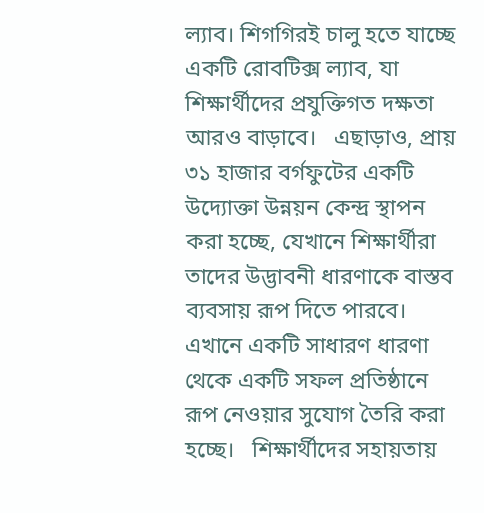ল্যাব। শিগগিরই চালু হতে যাচ্ছে একটি রোবটিক্স ল্যাব, যা শিক্ষার্থীদের প্রযুক্তিগত দক্ষতা আরও বাড়াবে।   এছাড়াও, প্রায় ৩১ হাজার বর্গফুটের একটি উদ্যোক্তা উন্নয়ন কেন্দ্র স্থাপন করা হচ্ছে, যেখানে শিক্ষার্থীরা তাদের উদ্ভাবনী ধারণাকে বাস্তব ব্যবসায় রূপ দিতে পারবে। এখানে একটি সাধারণ ধারণা থেকে একটি সফল প্রতিষ্ঠানে রূপ নেওয়ার সুযোগ তৈরি করা হচ্ছে।   শিক্ষার্থীদের সহায়তায়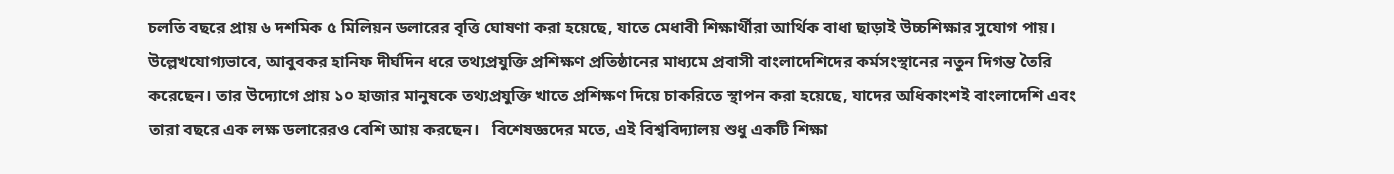চলতি বছরে প্রায় ৬ দশমিক ৫ মিলিয়ন ডলারের বৃত্তি ঘোষণা করা হয়েছে, যাতে মেধাবী শিক্ষার্থীরা আর্থিক বাধা ছাড়াই উচ্চশিক্ষার সুযোগ পায়।   উল্লেখযোগ্যভাবে, আবুবকর হানিফ দীর্ঘদিন ধরে তথ্যপ্রযুক্তি প্রশিক্ষণ প্রতিষ্ঠানের মাধ্যমে প্রবাসী বাংলাদেশিদের কর্মসংস্থানের নতুন দিগন্ত তৈরি করেছেন। তার উদ্যোগে প্রায় ১০ হাজার মানুষকে তথ্যপ্রযুক্তি খাতে প্রশিক্ষণ দিয়ে চাকরিতে স্থাপন করা হয়েছে, যাদের অধিকাংশই বাংলাদেশি এবং তারা বছরে এক লক্ষ ডলারেরও বেশি আয় করছেন।   বিশেষজ্ঞদের মতে, এই বিশ্ববিদ্যালয় শুধু একটি শিক্ষা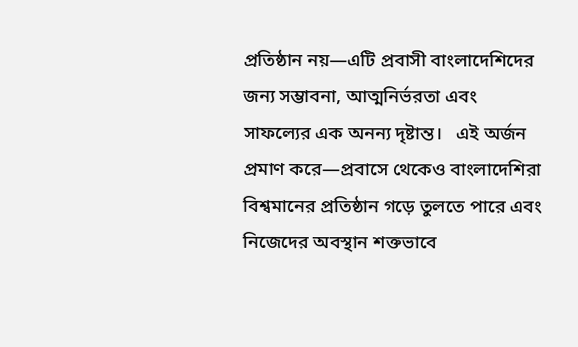প্রতিষ্ঠান নয়—এটি প্রবাসী বাংলাদেশিদের জন্য সম্ভাবনা, আত্মনির্ভরতা এবং সাফল্যের এক অনন্য দৃষ্টান্ত।   এই অর্জন প্রমাণ করে—প্রবাসে থেকেও বাংলাদেশিরা বিশ্বমানের প্রতিষ্ঠান গড়ে তুলতে পারে এবং নিজেদের অবস্থান শক্তভাবে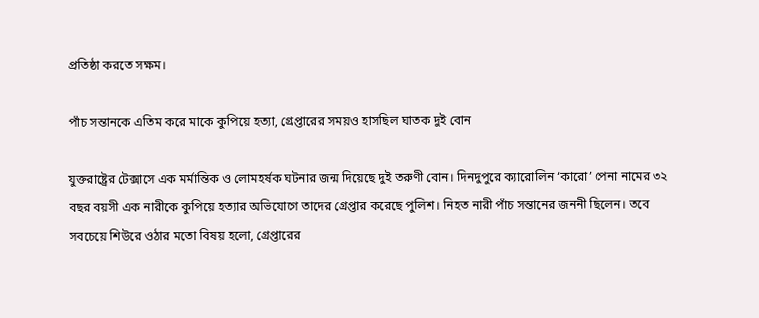প্রতিষ্ঠা করতে সক্ষম।

পাঁচ সন্তানকে এতিম করে মাকে কুপিয়ে হত্যা, গ্রেপ্তারের সময়ও হাসছিল ঘাতক দুই বোন

যুক্তরাষ্ট্রের টেক্সাসে এক মর্মান্তিক ও লোমহর্ষক ঘটনার জন্ম দিয়েছে দুই তরুণী বোন। দিনদুপুরে ক্যারোলিন ‘কারো’ পেনা নামের ৩২ বছর বয়সী এক নারীকে কুপিয়ে হত্যার অভিযোগে তাদের গ্রেপ্তার করেছে পুলিশ। নিহত নারী পাঁচ সন্তানের জননী ছিলেন। তবে সবচেয়ে শিউরে ওঠার মতো বিষয় হলো, গ্রেপ্তারের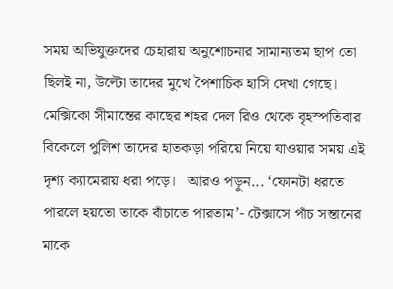সময় অভিযুক্তদের চেহারায় অনুশোচনার সামান্যতম ছাপ তো ছিলই না, উল্টো তাদের মুখে পৈশাচিক হাসি দেখা গেছে। মেক্সিকো সীমান্তের কাছের শহর দেল রিও থেকে বৃহস্পতিবার বিকেলে পুলিশ তাদের হাতকড়া পরিয়ে নিয়ে যাওয়ার সময় এই দৃশ্য ক্যামেরায় ধরা পড়ে।   আরও পড়ুন... ‘ফোনটা ধরতে পারলে হয়তো তাকে বাঁচাতে পারতাম’- টেক্সাসে পাঁচ সন্তানের মাকে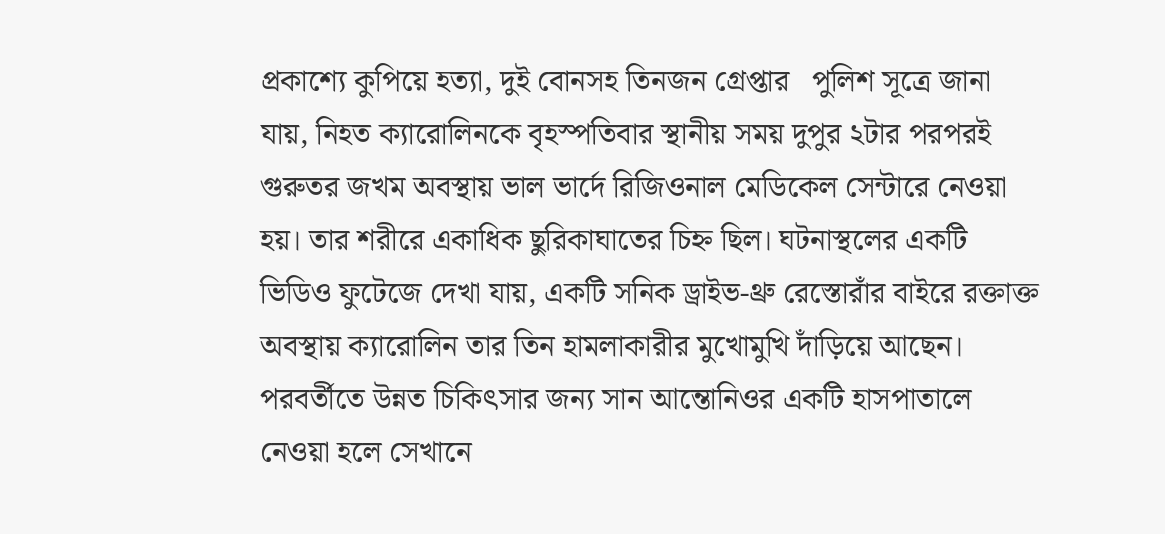প্রকাশ্যে কুপিয়ে হত্যা, দুই বোনসহ তিনজন গ্রেপ্তার   পুলিশ সূত্রে জানা যায়, নিহত ক্যারোলিনকে বৃহস্পতিবার স্থানীয় সময় দুপুর ২টার পরপরই গুরুতর জখম অবস্থায় ভাল ভার্দে রিজিওনাল মেডিকেল সেন্টারে নেওয়া হয়। তার শরীরে একাধিক ছুরিকাঘাতের চিহ্ন ছিল। ঘটনাস্থলের একটি ভিডিও ফুটেজে দেখা যায়, একটি সনিক ড্রাইভ-থ্রু রেস্তোরাঁর বাইরে রক্তাক্ত অবস্থায় ক্যারোলিন তার তিন হামলাকারীর মুখোমুখি দাঁড়িয়ে আছেন।   পরবর্তীতে উন্নত চিকিৎসার জন্য সান আন্তোনিওর একটি হাসপাতালে নেওয়া হলে সেখানে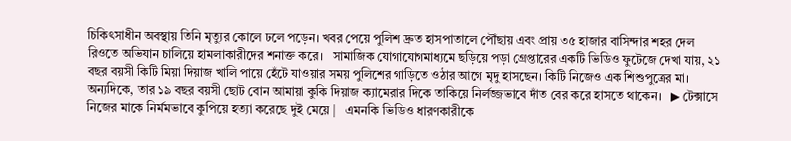চিকিৎসাধীন অবস্থায় তিনি মৃত্যুর কোলে ঢলে পড়েন। খবর পেয়ে পুলিশ দ্রুত হাসপাতালে পৌঁছায় এবং প্রায় ৩৫ হাজার বাসিন্দার শহর দেল রিওতে অভিযান চালিয়ে হামলাকারীদের শনাক্ত করে।   সামাজিক যোগাযোগমাধ্যমে ছড়িয়ে পড়া গ্রেপ্তারের একটি ভিডিও ফুটেজে দেখা যায়, ২১ বছর বয়সী কিটি মিয়া দিয়াজ খালি পায়ে হেঁটে যাওয়ার সময় পুলিশের গাড়িতে ওঠার আগে মৃদু হাসছেন। কিটি নিজেও এক শিশুপুত্রের মা। অন্যদিকে, তার ১৯ বছর বয়সী ছোট বোন আমায়া কুকি দিয়াজ ক্যামেরার দিকে তাকিয়ে নির্লজ্জভাবে দাঁত বের করে হাসতে থাকেন।   ▶ টেক্সাসে নিজের মাকে নির্মমভাবে কুপিয়ে হত্যা করেছে দুই মেয়ে |   এমনকি ভিডিও ধারণকারীকে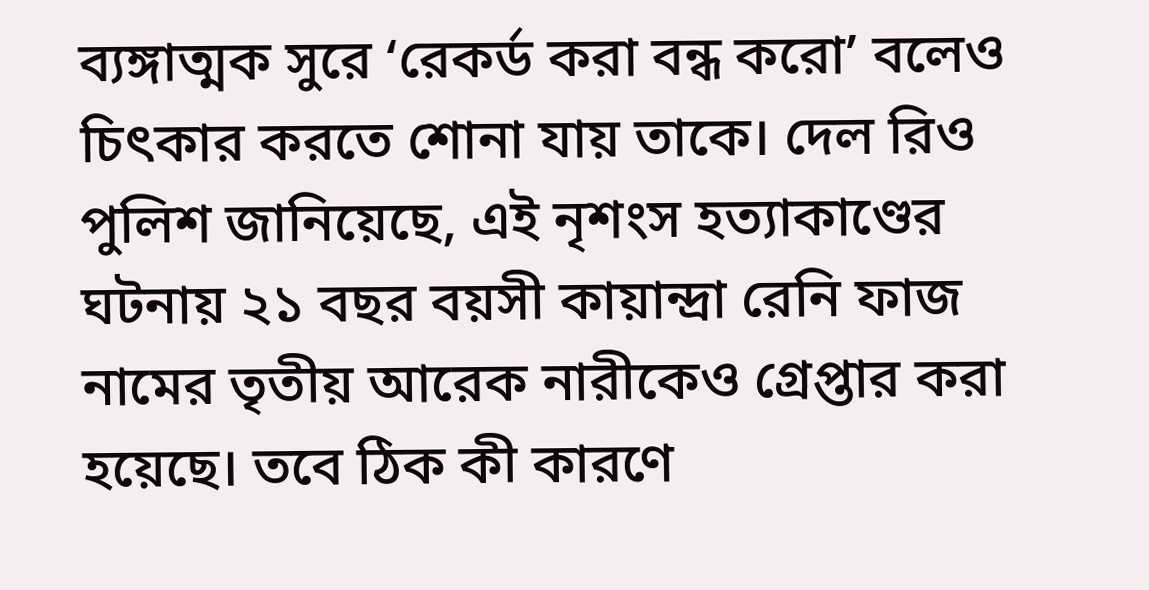ব্যঙ্গাত্মক সুরে ‘রেকর্ড করা বন্ধ করো’ বলেও চিৎকার করতে শোনা যায় তাকে। দেল রিও পুলিশ জানিয়েছে, এই নৃশংস হত্যাকাণ্ডের ঘটনায় ২১ বছর বয়সী কায়ান্দ্রা রেনি ফাজ নামের তৃতীয় আরেক নারীকেও গ্রেপ্তার করা হয়েছে। তবে ঠিক কী কারণে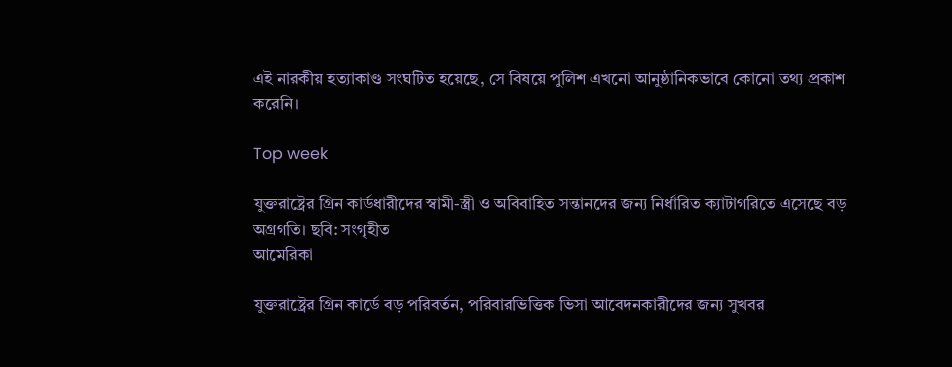এই নারকীয় হত্যাকাণ্ড সংঘটিত হয়েছে, সে বিষয়ে পুলিশ এখনো আনুষ্ঠানিকভাবে কোনো তথ্য প্রকাশ করেনি।

Top week

যুক্তরাষ্ট্রের গ্রিন কার্ডধারীদের স্বামী-স্ত্রী ও অবিবাহিত সন্তানদের জন্য নির্ধারিত ক্যাটাগরিতে এসেছে বড় অগ্রগতি। ছবি: সংগৃহীত
আমেরিকা

যুক্তরাষ্ট্রের গ্রিন কার্ডে বড় পরিবর্তন, পরিবারভিত্তিক ভিসা আবেদনকারীদের জন্য সুখবর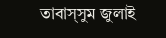তাবাস্সুম জুলাই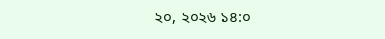২০, ২০২৬ ১৪:০